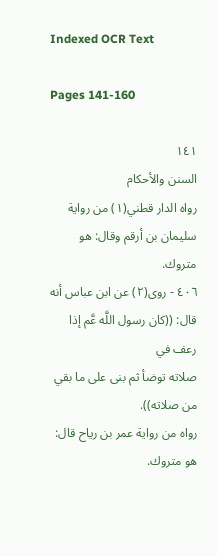Indexed OCR Text

Pages 141-160

١٤١
السنن والأحكام
رواه الدار قطني(١) من رواية سليمان بن أرقم وقال: هو متروك.
٤٠٦ - روى(٢) عن ابن عباس أنه قال: ((كان رسول اللَّه عَّم إذا رعف في
صلاته توضأ ثم بنى على ما بقي من صلاته)).
رواه من رواية عمر بن رياح قال: هو متروك.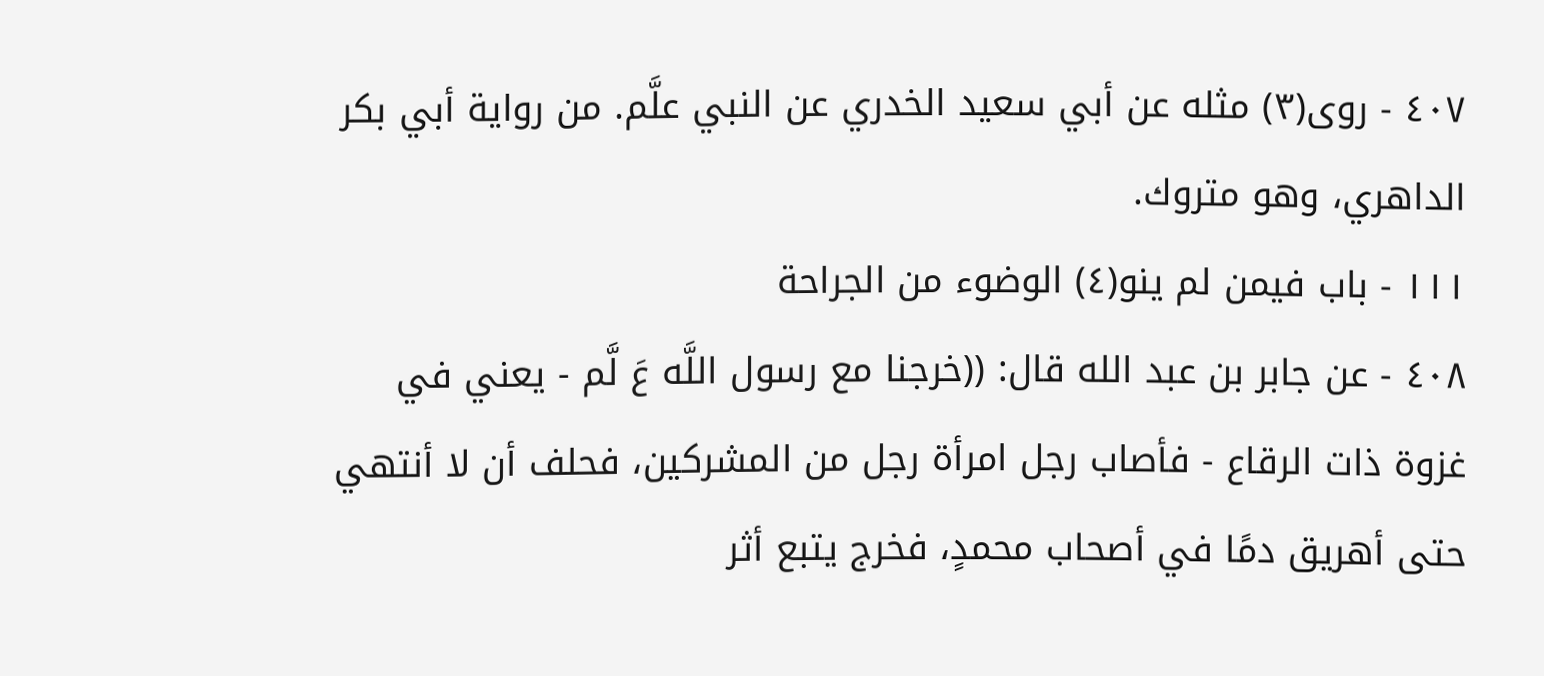٤٠٧ - روى(٣) مثله عن أبي سعيد الخدري عن النبي علَّم. من رواية أبي بكر
الداهري، وهو متروك.
١١١ - باب فيمن لم ينو(٤) الوضوء من الجراحة
٤٠٨ - عن جابر بن عبد الله قال: ((خرجنا مع رسول اللَّه عَ لَّم - يعني في
غزوة ذات الرقاع - فأصاب رجل امرأة رجل من المشركين، فحلف أن لا أنتهي
حتى أهريق دمًا في أصحاب محمدٍ، فخرج يتبع أثر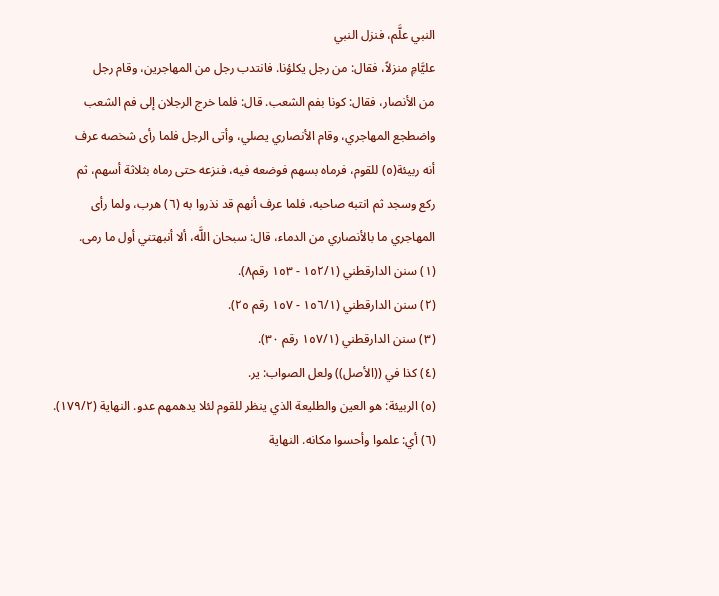النبي علَّم، فنزل النبي
عليَّامِ منزلاً، فقال: من رجل يكلؤنا. فانتدب رجل من المهاجرين، وقام رجل
من الأنصار، فقال: كونا بفم الشعب. قال: فلما خرج الرجلان إلى فم الشعب
واضطجع المهاجري، وقام الأنصاري يصلي، وأتى الرجل فلما رأى شخصه عرف
أنه ربيئة(٥) للقوم، فرماه بسهم فوضعه فيه، فنزعه حتى رماه بثلاثة أسهم، ثم
ركع وسجد ثم انتبه صاحبه، فلما عرف أنهم قد نذروا به (٦) هرب، ولما رأى
المهاجري ما بالأنصاري من الدماء، قال: سبحان اللَّه، ألا أنبهتني أول ما رمى.
(١) سنن الدارقطني (١٥٢/١ - ١٥٣ رقم٨).
(٢) سنن الدارقطني (١٥٦/١ - ١٥٧ رقم ٢٥).
(٣) سنن الدارقطني (١٥٧/١ رقم ٣٠).
(٤) كذا في ((الأصل)) ولعل الصواب: ير.
(٥) الربيئة: هو العين والطليعة الذي ينظر للقوم لئلا يدهمهم عدو. النهاية (١٧٩/٢).
(٦) أي: علموا وأحسوا مكانه. النهاية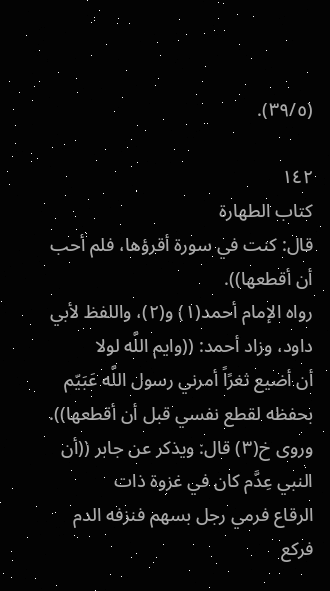(٣٩/٥).

١٤٢
كتاب الطهارة
قال: كنت في سورة أقرؤها، فلم أحب أن أقطعها)).
رواه الإمام أحمد(١) و(٢)، واللفظ لأبي داود، وزاد أحمد: ((وايم اللَّه لولا
أن أضيع ثغرًاً أمرني رسول اللَّه عَبَيّم بحفظه لقطع نفسي قبل أن أقطعها)).
وروى خ(٣) قال: ويذكر عن جابر ((أن النبي عِدَّم كان في غزوة ذات
الرقاع فرمي رجل بسهم فنزفه الدم فركع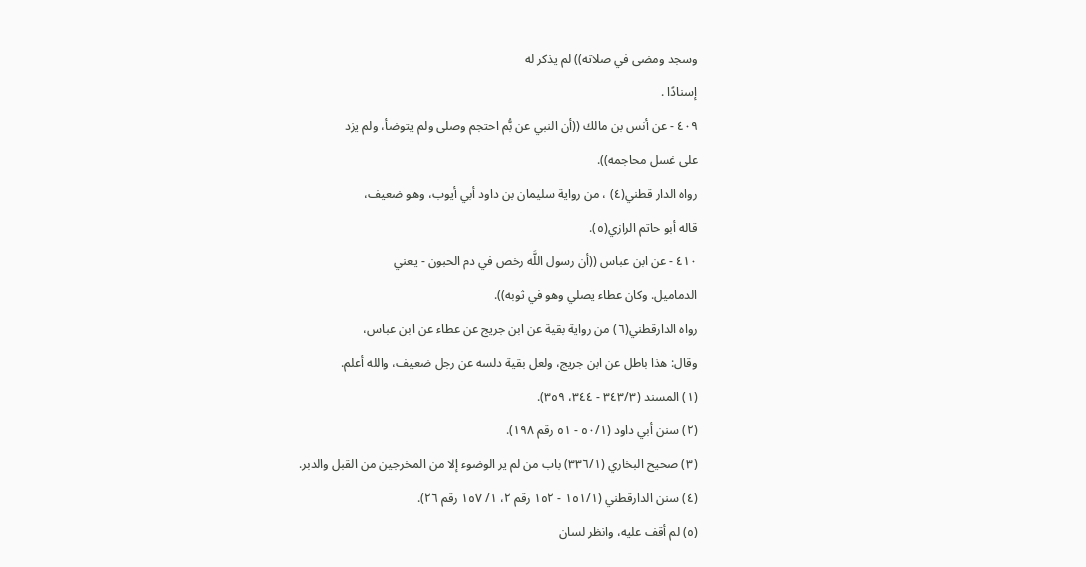وسجد ومضى في صلاته)) لم يذكر له
إسنادًا .
٤٠٩ - عن أنس بن مالك ((أن النبي عن بُّم احتجم وصلى ولم يتوضأ، ولم يزد
علی غسل محاجمه)).
رواه الدار قطني(٤) ، من رواية سليمان بن داود أبي أيوب، وهو ضعيف،
قاله أبو حاتم الرازي(٥).
٤١٠ - عن ابن عباس ((أن رسول اللَّه رخص في دم الحبون - يعني
الدماميل. وكان عطاء يصلي وهو في ثوبه)).
رواه الدارقطني(٦) من رواية بقية عن ابن جريج عن عطاء عن ابن عباس،
وقال: هذا باطل عن ابن جريج، ولعل بقية دلسه عن رجل ضعيف، والله أعلم.
(١) المسند (٣٤٣/٣ - ٣٤٤، ٣٥٩).
(٢) سنن أبي داود (٥٠/١ - ٥١ رقم ١٩٨).
(٣) صحيح البخاري (٣٣٦/١) باب من لم ير الوضوء إلا من المخرجين من القبل والدبر.
(٤) سنن الدارقطني (١٥١/١ - ١٥٢ رقم ٢، ١/ ١٥٧ رقم ٢٦).
(٥) لم أقف عليه، وانظر لسان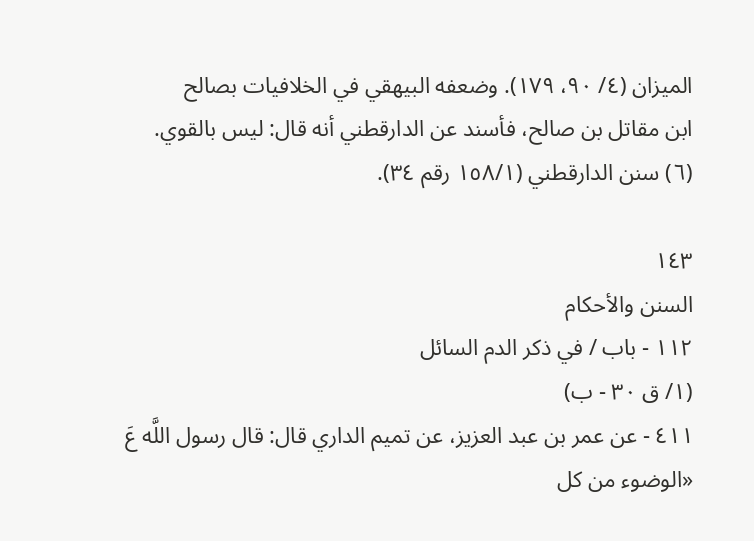الميزان (٤/ ٩٠، ١٧٩). وضعفه البيهقي في الخلافيات بصالح
ابن مقاتل بن صالح، فأسند عن الدارقطني أنه قال: ليس بالقوي.
(٦) سنن الدارقطني (١٥٨/١ رقم ٣٤).

١٤٣
السنن والأحكام
١١٢ - باب / في ذكر الدم السائل
(١/ ق ٣٠ - ب)
٤١١ - عن عمر بن عبد العزيز، عن تميم الداري قال: قال رسول اللَّه عَ
«الوضوء من کل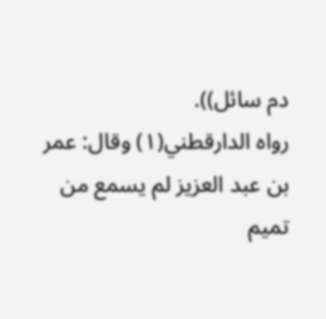دم سائل)).
رواه الدارقطني(١) وقال: عمر بن عبد العزيز لم يسمع من تميم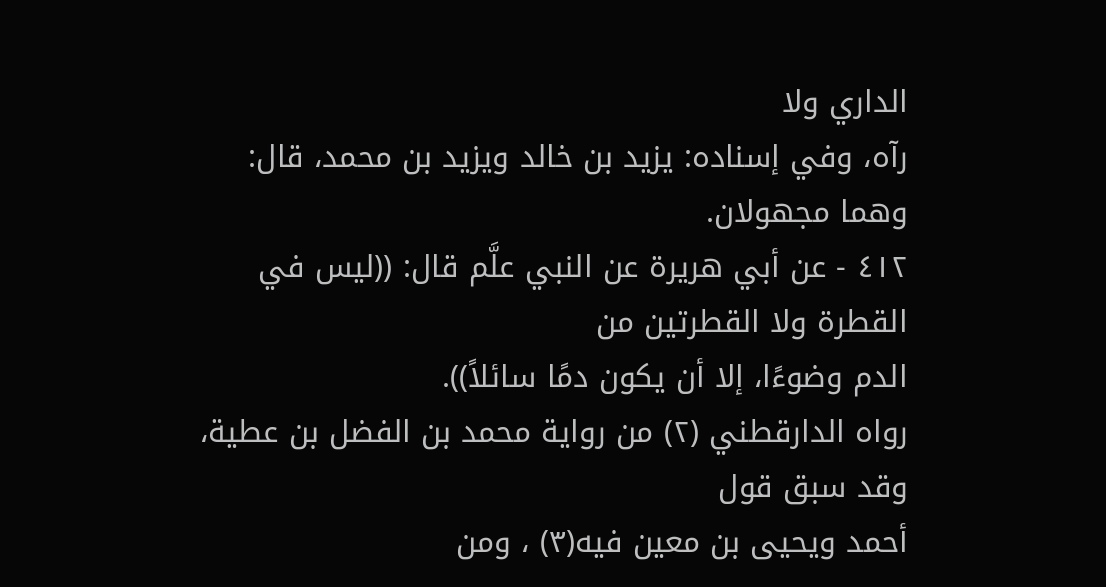الداري ولا
رآه، وفي إسناده: يزيد بن خالد ويزيد بن محمد، قال: وهما مجهولان.
٤١٢ - عن أبي هريرة عن النبي علَّم قال: ((ليس في القطرة ولا القطرتين من
الدم وضوءًا، إلا أن يكون دمًا سائلاً)).
رواه الدارقطني (٢) من رواية محمد بن الفضل بن عطية، وقد سبق قول
أحمد ويحيى بن معين فيه(٣) ، ومن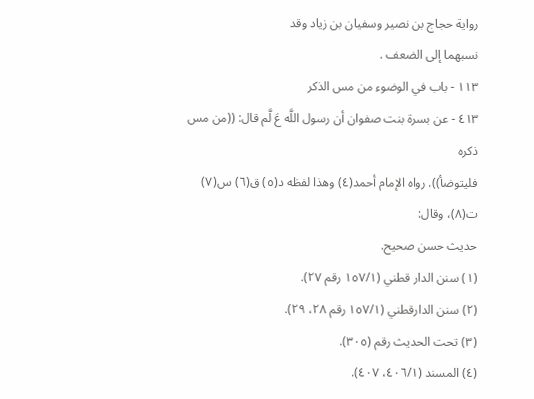رواية حجاج بن نصير وسفيان بن زياد وقد
نسبهما إلى الضعف .
١١٣ - باب في الوضوء من مس الذكر
٤١٣ - عن بسرة بنت صفوان أن رسول اللَّه عَ لَّم قال: ((من مس ذكره
فليتوضأ)). رواه الإمام أحمد(٤) وهذا لفظه د(٥) ق(٦) س(٧) ت(٨)، وقال:
حديث حسن صحيح.
(١) سنن الدار قطني (١٥٧/١ رقم ٢٧).
(٢) سنن الدارقطني (١٥٧/١ رقم ٢٨، ٢٩).
(٣) تحت الحديث رقم (٣٠٥).
(٤) المسند (٤٠٦/١، ٤٠٧).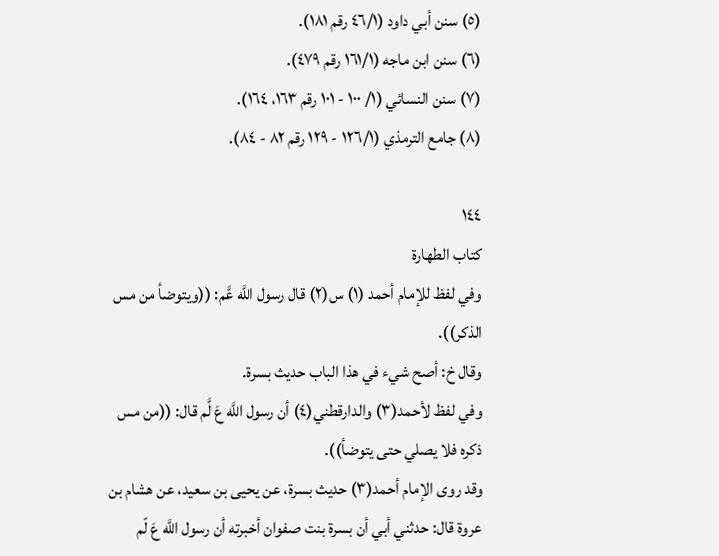(٥) سنن أبي داود (٤٦/١ رقم ١٨١).
(٦) سنن ابن ماجه (١٦١/١ رقم ٤٧٩).
(٧) سنن النسائي (١/ ١٠٠ - ١٠١ رقم ١٦٣، ١٦٤).
(٨) جامع الترمذي (١٢٦/١ - ١٢٩ رقم ٨٢ - ٨٤).

١٤٤
كتاب الطهارة
وفي لفظ للإمام أحمد (١) س(٢) قال رسول اللَّه عَّم: ((ويتوضأ من مس
الذکر)).
وقال خ: أصح شيء في هذا الباب حديث بسرة.
وفي لفظ لأحمد(٣) والدارقطني(٤) أن رسول اللَّه عَ لَّم قال: ((من مس
ذكره فلا يصلي حتى يتوضأ)).
وقد روى الإمام أحمد(٣) حديث بسرة، عن يحيى بن سعيد، عن هشام بن
عروة قال: حدثني أبي أن بسرة بنت صفوان أخبرته أن رسول اللَّه عَ لّم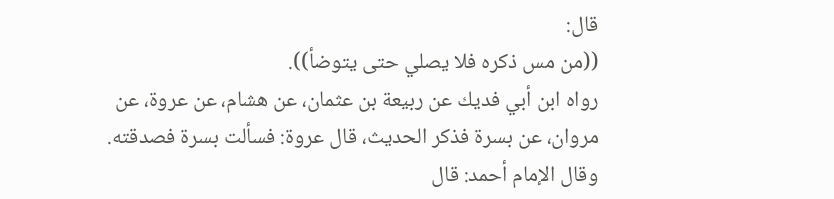قال:
((من مس ذكره فلا يصلي حتى يتوضأ)).
رواه ابن أبي فديك عن ربيعة بن عثمان، عن هشام، عن عروة، عن
مروان، عن بسرة فذكر الحديث، قال عروة: فسألت بسرة فصدقته.
وقال الإمام أحمد: قال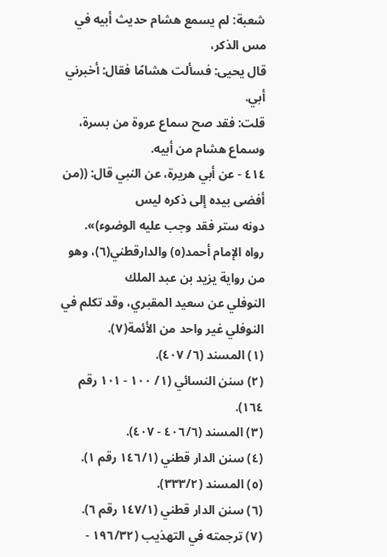شعبة: لم يسمع هشام حديث أبيه في مس الذكر،
قال يحيى: فسألت هشامًا فقال: أخبرني أبي.
قلت: فقد صح سماع عروة من بسرة، وسماع هشام من أبيه.
٤١٤ - عن أبي هريرة، عن النبي قال: ((من أفضی بیدہ إلی ذکرہ لیس
دونه ستر فقد وجب عليه الوضوء)».
رواه الإمام أحمد(٥) والدارقطني(٦)، وهو من رواية يزيد بن عبد الملك
النوفلي عن سعيد المقبري، وقد تكلم في النوفلي غير واحد من الأئمة(٧).
(١) المسند (٦/ ٤٠٧).
(٢) سنن النسائي (١/ ١٠٠ - ١٠١ رقم ١٦٤).
(٣) المسند (٤٠٦/٦ - ٤٠٧).
(٤) سنن الدار قطني (١٤٦/١ رقم ١).
(٥) المسند (٣٣٣/٢).
(٦) سنن الدار قطني (١٤٧/١ رقم ٦).
(٧) ترجمته في التهذيب (١٩٦/٣٢ -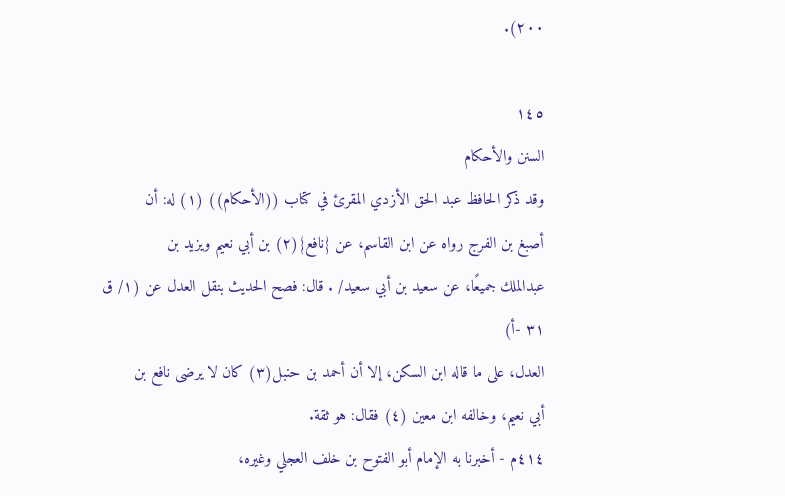٢٠٠).

١٤٥
السنن والأحكام
وقد ذكر الحافظ عبد الحق الأزدي المقرئ في كتاب ((الأحكام)) (١) له: أن
أصبغ بن الفرج رواه عن ابن القاسم، عن {نافع}(٢) بن أبي نعيم ويزيد بن
عبدالملك جميعًا، عن سعيد بن أبي سعيد/ . قال: فصح الحديث بنقل العدل عن (١/ ق ٣١ -أ)
العدل، على ما قاله ابن السكن، إلا أن أحمد بن حنبل(٣) كان لا يرضى نافع بن
أبي نعيم، وخالفه ابن معين (٤) فقال: هو ثقة.
٤١٤م - أخبرنا به الإمام أبو الفتوح بن خلف العجلي وغيره،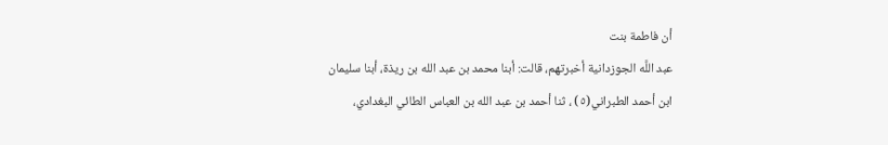أن فاطمة بنت
عبد اللَّه الجوزدانية أخبرتهم، قالت: أبنا محمد بن عبد الله بن ريذة، أبنا سليمان
ابن أحمد الطبراني(٥) ، ثنا أحمد بن عبد الله بن العباس الطائي البغدادي،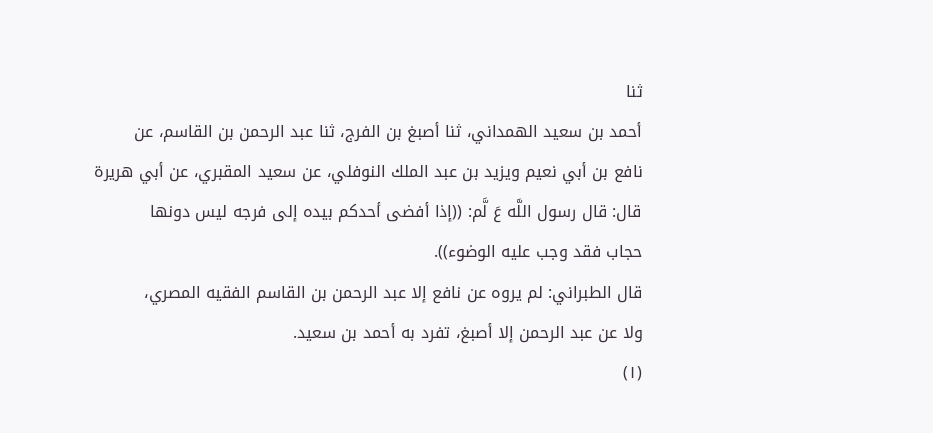ثنا
أحمد بن سعيد الهمداني، ثنا أصبغ بن الفرج، ثنا عبد الرحمن بن القاسم، عن
نافع بن أبي نعيم ويزيد بن عبد الملك النوفلي، عن سعيد المقبري، عن أبي هريرة
قال: قال رسول اللَّه عَ لَّم: ((إذا أفضى أحدكم بيده إلى فرجه ليس دونها
حجاب فقد وجب عليه الوضوء)).
قال الطبراني: لم يروه عن نافع إلا عبد الرحمن بن القاسم الفقيه المصري،
ولا عن عبد الرحمن إلا أصبغ، تفرد به أحمد بن سعيد.
(١)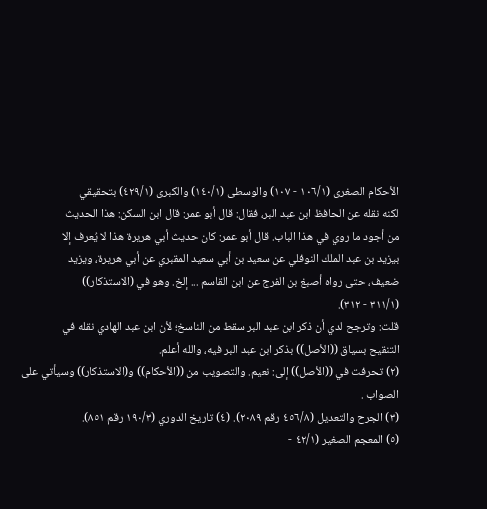الأحكام الصغرى (١٠٦/١ - ١٠٧) والوسطى (١٤٠/١) والكبرى (٤٢٩/١) بتحقيقي
لكنه نقله عن الحافظ ابن عبد البر، فقال: قال أبو عمر: قال ابن السكن: هذا الحديث
من أجود ما روي في هذا الباب. قال أبو عمر: كان حديث أبي هريرة هذا لا يُعرف إلا
بيزيد بن عبد الملك النوفلي عن سعيد بن أبي سعيد المقبري عن أبي هريرة، ويزيد
ضعيف، حتى رواه أصبغ بن الفرج عن ابن القاسم ... إلخ. وهو في (الاستذكار))
(٣١١/١ - ٣١٢).
قلت: وترجح لدي أن ذكر ابن عبد البر سقط من الناسخ؛ لأن ابن عبد الهادي نقله في
التنقيح بسياق ((الأصل)) بذكر ابن عبد البر فيه، والله أعلم.
(٢) تحرفت في ((الأصل)) إلى: نعيم. والتصويب من ((الأحكام)) و(الاستذكار)) وسيأتي على
الصواب .
(٣) الجرح والتعديل (٤٥٦/٨ رقم ٢٠٨٩). (٤) تاريخ الدوري (١٩٠/٣ رقم ٨٥١).
(٥) المعجم الصغير (٤٢/١ -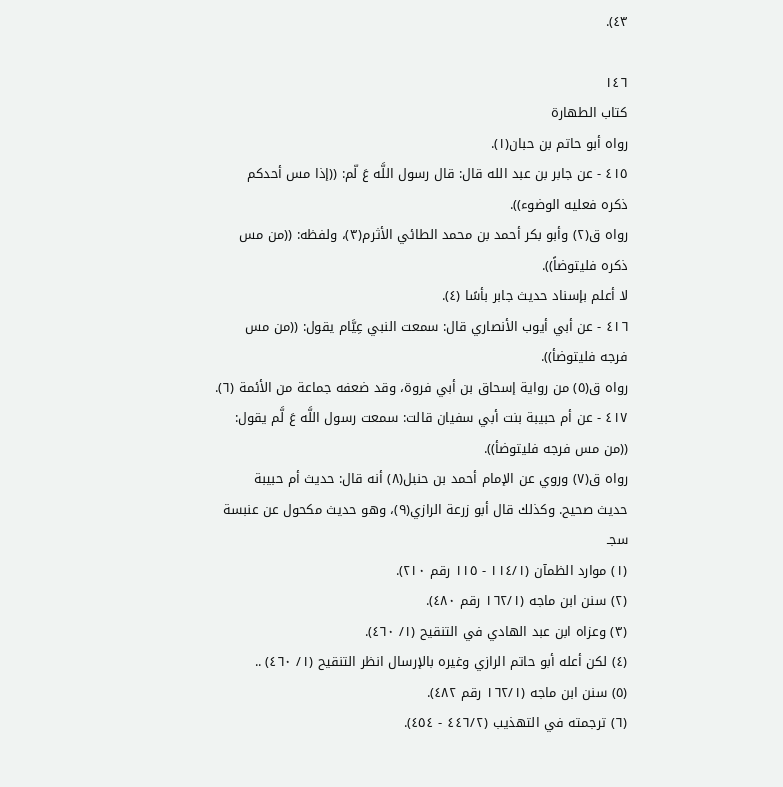٤٣).

١٤٦
كتاب الطهارة
رواه أبو حاتم بن حبان(١).
٤١٥ - عن جابر بن عبد الله قال: قال رسول اللَّه عَ لّم: ((إذا مس أحدكم
ذكره فعليه الوضوء)).
رواه ق(٢) وأبو بكر أحمد بن محمد الطائي الأثرم(٣)، ولفظه: ((من مس
ذكره فليتوضاً)).
لا أعلم بإسناد حديث جابر بأسًا (٤).
٤١٦ - عن أبي أيوب الأنصاري قال: سمعت النبي عِيَّام يقول: ((من مس
فرجه فلیتوضأ)).
رواه ق(٥) من رواية إسحاق بن أبي فروة، وقد ضعفه جماعة من الأئمة (٦).
٤١٧ - عن أم حبيبة بنت أبي سفيان قالت: سمعت رسول اللَّه عَ لَّم يقول:
((من مس فرجه فليتوضأ)).
رواه ق(٧) وروي عن الإمام أحمد بن حنبل(٨) أنه قال: حديث أم حبيبة
حديث صحيح. وكذلك قال أبو زرعة الرازي(٩)، وهو حديث مكحول عن عنبسة
سجـ
(١) موارد الظمآن (١١٤/١ - ١١٥ رقم ٢١٠).
(٢) سنن ابن ماجه (١٦٢/١ رقم ٤٨٠).
(٣) وعزاه ابن عبد الهادي في التنقيح (١/ ٤٦٠).
(٤) لكن أعله أبو حاتم الرازي وغيره بالإرسال انظر التنقيح (١/ ٤٦٠) ..
(٥) سنن ابن ماجه (١٦٢/١ رقم ٤٨٢).
(٦) ترجمته في التهذيب (٤٤٦/٢ - ٤٥٤).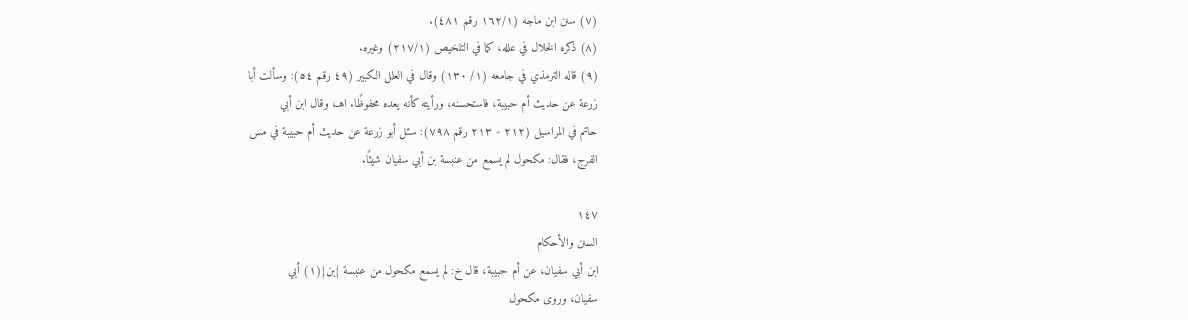(٧) سنن ابن ماجه (١٦٢/١ رقم ٤٨١).
(٨) ذكره الخلال في علله، كما في التلخيص (٢١٧/١) وغيره.
(٩) قاله الترمذي في جامعه (١/ ١٣٠) وقال في العلل الكبير (٤٩ رقم ٥٤): وسألت أبا
زرعة عن حديث أم حبيبة، فاستحسنه، ورأيته كأنه يعده محفوظًا. اهـ، وقال ابن أبي
حاتم في المراسيل (٢١٢ - ٢١٣ رقم ٧٩٨): سئل أبو زرعة عن حديث أم حبيبة في مس
الفرج، فقال: مكحول لم يسمع من عنبسة بن أبي سفيان شيئًا.

١٤٧
السنن والأحكام
ابن أبي سفيان، عن أم حبيبة، قال خ: لم يسمع مكحول من عنبسة {بن}(١) أبي
سفيان، وروى مكحول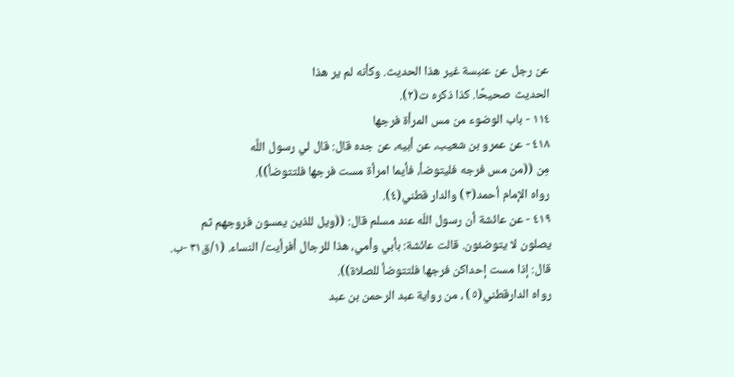عن رجل عن عنبسة غير هذا الحديث. وكأنه لم ير هذا
الحديث صحيحًا. كذا ذكره ت(٢).
١١٤ - باب الوضوء من مس المرأة فرجها
٤١٨ - عن عمرو بن شعيب، عن أبيه، عن جده قال: قال لي رسول اللَّه
مِن ((من مس فرجه فليتوضأ، فأيما امرأة مست فرجها فلتتوضأ)).
رواه الإمام أحمد(٣) والدار قطني(٤).
٤١٩ - عن عائشة أن رسول اللّه عند مسلم قال: ((ويل للذين يمسون فروجهم ثم
يصلون لا يتوضئون. قالت عائشة: بأبي وأمي، هذا للرجال أفرأيت/ النساء. (١/ق٣١ -ب.
قال: إذا مست إحداكن فرجها فلتتوضأ للصلاة)).
رواه الدارقطني(٥) ، من رواية عبد الرحمن بن عبد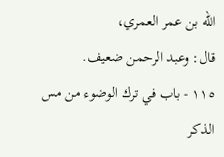الله بن عمر العمري،
قال: وعبد الرحمن ضعيف.
١١٥ - باب في ترك الوضوء من مس الذكر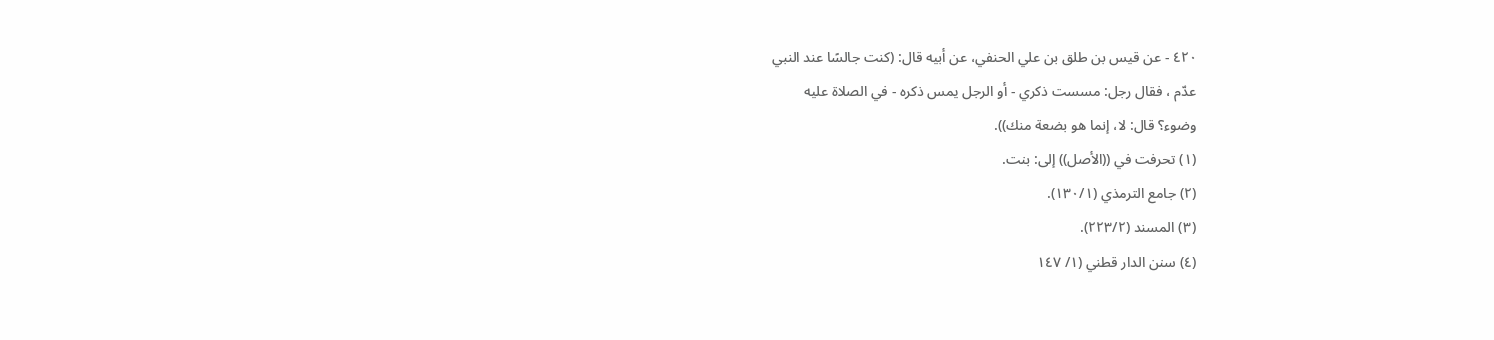٤٢٠ - عن قيس بن طلق بن علي الحنفي، عن أبيه قال: (كنت جالسًا عند النبي
عدّم ، فقال رجل: مسست ذكري - أو الرجل يمس ذكره - في الصلاة عليه
وضوء؟ قال: لا، إنما هو بضعة منك)).
(١) تحرفت في ((الأصل)) إلى: بنت.
(٢) جامع الترمذي (١٣٠/١).
(٣) المسند (٢٢٣/٢).
(٤) سنن الدار قطني (١/ ١٤٧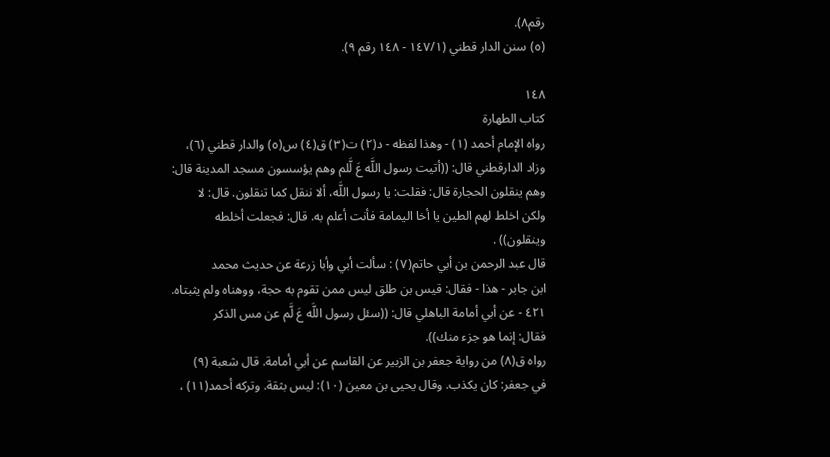رقم٨).
(٥) سنن الدار قطني (١٤٧/١ - ١٤٨ رقم ٩).

١٤٨
كتاب الطهارة
رواه الإمام أحمد (١) - وهذا لفظه - د(٢) ت(٣) ق(٤) س(٥) والدار قطني (٦)،
وزاد الدارقطني قال: ((أتيت رسول اللَّه عَ لَّلم وهم يؤسسون مسجد المدينة قال:
وهم ينقلون الحجارة قال: فقلت: يا رسول اللَّه، ألا ننقل كما تنقلون. قال: لا
ولكن اخلط لهم الطين يا أخا اليمامة فأنت أعلم به. قال: فجعلت أخلطه
وينقلون)) .
قال عبد الرحمن بن أبي حاتم(٧) : سألت أبي وأبا زرعة عن حديث محمد
ابن جابر - هذا - فقال: قيس بن طلق ليس ممن تقوم به حجة، ووهناه ولم يثبتاه.
٤٢١ - عن أبي أمامة الباهلي قال: ((سئل رسول اللَّه عَ لَّم عن مس الذكر
فقال: إنما هو جزء منك)).
رواه ق(٨) من رواية جعفر بن الزبير عن القاسم عن أبي أمامة. قال شعبة (٩)
في جعفر: كان يكذب. وقال يحيى بن معين (١٠): ليس بثقة. وتركه أحمد(١١) ،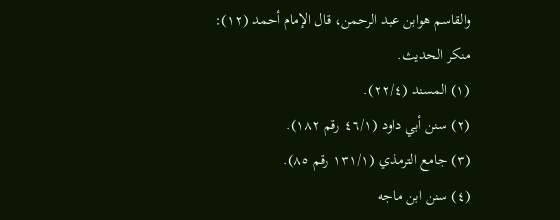والقاسم هوابن عبد الرحمن، قال الإمام أحمد (١٢): منكر الحديث.
(١) المسند (٢٢/٤).
(٢) سنن أبي داود (٤٦/١ رقم ١٨٢).
(٣) جامع الترمذي (١٣١/١ رقم ٨٥).
(٤) سنن ابن ماجه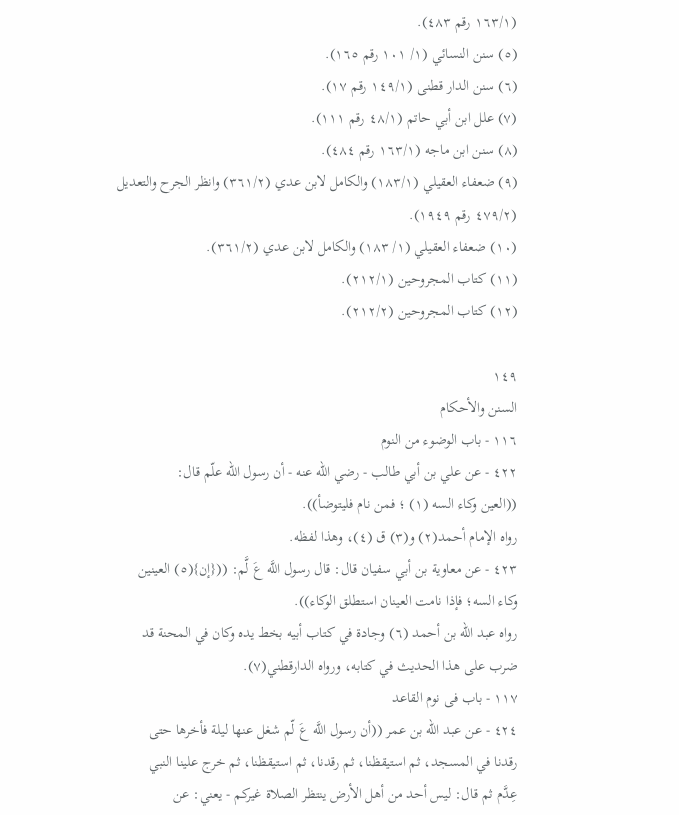(١٦٣/١ رقم ٤٨٣).
(٥) سنن النسائي (١/ ١٠١ رقم ١٦٥).
(٦) سنن الدار قطنى (١٤٩/١ رقم ١٧).
(٧) علل ابن أبي حاتم (٤٨/١ رقم ١١١).
(٨) سنن ابن ماجه (١٦٣/١ رقم ٤٨٤).
(٩) ضعفاء العقيلي (١٨٣/١) والكامل لابن عدي (٣٦١/٢) وانظر الجرح والتعديل
(٤٧٩/٢ رقم ١٩٤٩).
(١٠) ضعفاء العقيلي (١/ ١٨٣) والكامل لابن عدي (٣٦١/٢).
(١١) كتاب المجروحين (٢١٢/١).
(١٢) كتاب المجروحين (٢١٢/٢).

١٤٩
السنن والأحكام
١١٦ - باب الوضوء من النوم
٤٢٢ - عن علي بن أبي طالب - رضي الله عنه - أن رسول اللّه علّم قال:
((العين وكاء السه (١) ؛ فمن نام فليتوضأ)).
رواه الإمام أحمد(٢) و(٣) ق (٤)، وهذا لفظه.
٤٢٣ - عن معاوية بن أبي سفيان قال: قال رسول اللَّه عَ لَّم: (({إن}(٥) العينين
وکاء السه؛ فإذا نامت العينان استطلق الوكاء)).
رواه عبد الله بن أحمد (٦) وجادة في كتاب أبيه بخط يده وكان في المحنة قد
ضرب على هذا الحديث في كتابه، ورواه الدارقطني(٧).
١١٧ - باب فى نوم القاعد
٤٢٤ - عن عبد الله بن عمر ((أن رسول اللَّه عَ لّم شغل عنها ليلة فأخرها حتى
رقدنا في المسجد، ثم استيقظنا، ثم رقدنا، ثم استيقظنا، ثم خرج علينا النبي
عِدَّم ثم قال: ليس أحد من أهل الأرض ينتظر الصلاة غيركم - يعني: عن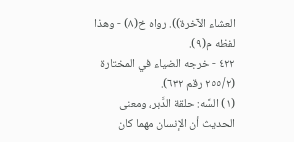العشاء الآخرة)). رواه خ(٨) - وهذا لفظه م(٩).
٤٢٢ - خرجه الضياء في المختارة (٢٥٥/٢ رقم ٦٣٢).
(١) السَّه: حلقة الدَّبر، ومعنى الحديث أن الإنسان مهما كان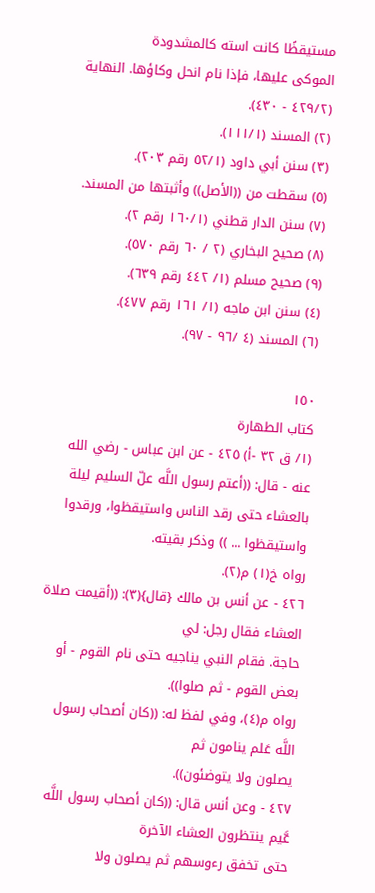مستيقظًا كانت استه كالمشدودة
الموكى عليها، فإذا نام انحل وكاؤها. النهاية (٤٢٩/٢ - ٤٣٠).
(٢) المسند (١١١/١).
(٣) سنن أبي داود (٥٢/١ رقم ٢٠٣).
(٥) سقطت من ((الأصل)) وأثبتها من المسند.
(٧) سنن الدار قطني (١٦٠/١ رقم ٢).
(٨) صحيح البخاري (٢ / ٦٠ رقم ٥٧٠).
(٩) صحيح مسلم (١/ ٤٤٢ رقم ٦٣٩).
(٤) سنن ابن ماجه (١/ ١٦١ رقم ٤٧٧).
(٦) المسند (٤ /٩٦ - ٩٧).

١٥٠
كتاب الطهارة
(١/ ق ٣٢ -أ) ٤٢٥ - عن ابن عباس - رضي الله عنه - قال: ((أعتم رسول اللَّه علّ السليم ليلة
بالعشاء حتى رقد الناس واستيقظوا، ورقدوا واستيقظوا ... )) وذكر بقيته.
رواه خ(١) م(٢).
٤٢٦ - عن أنس بن مالك {قال}(٣): ((أقيمت صلاة العشاء فقال رجل: لي
حاجة. فقام النبي يناجيه حتى نام القوم - أو بعض القوم - ثم صلوا)).
رواه م(٤)، وفي لفظ له: ((كان أصحاب رسول اللَّه عَلم ينامون ثم
يصلون ولا يتوضئون)).
٤٢٧ - وعن أنس قال: ((كان أصحاب رسول اللَّه عَّيم ينتظرون العشاء الآخرة
حتى تخفق رءوسهم ثم يصلون ولا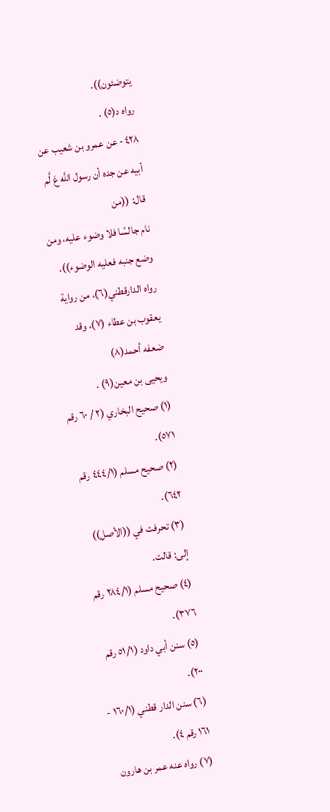يتوضئون)).
رواه د(٥) .
٤٢٨ - عن عمرو بن شعيب عن أبيه عن جده أن رسول اللَّه عَ لَّم قال: ((من
نام جالسًا فلا وضوء علیه، ومن وضع جنبه فعلیه الوضوء)).
رواه الدارقطني(٦)، من رواية يعقوب بن عطاء (٧)، وقد ضعفه أحمد(٨)
ويحيى بن معين(٩) .
(١) صحيح البخاري (٢ / ٦٠ رقم ٥٧١).
(٢) صحيح مسلم (٤٤٤/١ رقم ٦٤٢).
(٣) تحرفت في ((الأصل)) إلى: قالت.
(٤) صحيح مسلم (٢٨٤/١ رقم ٣٧٦).
(٥) سنن أبي داود (٥١/١ رقم ٢٠٠).
(٦) سنن الدار قطني (١٦٠/١ - ١٦١ رقم ٤).
(٧) رواه عنه عمر بن هارون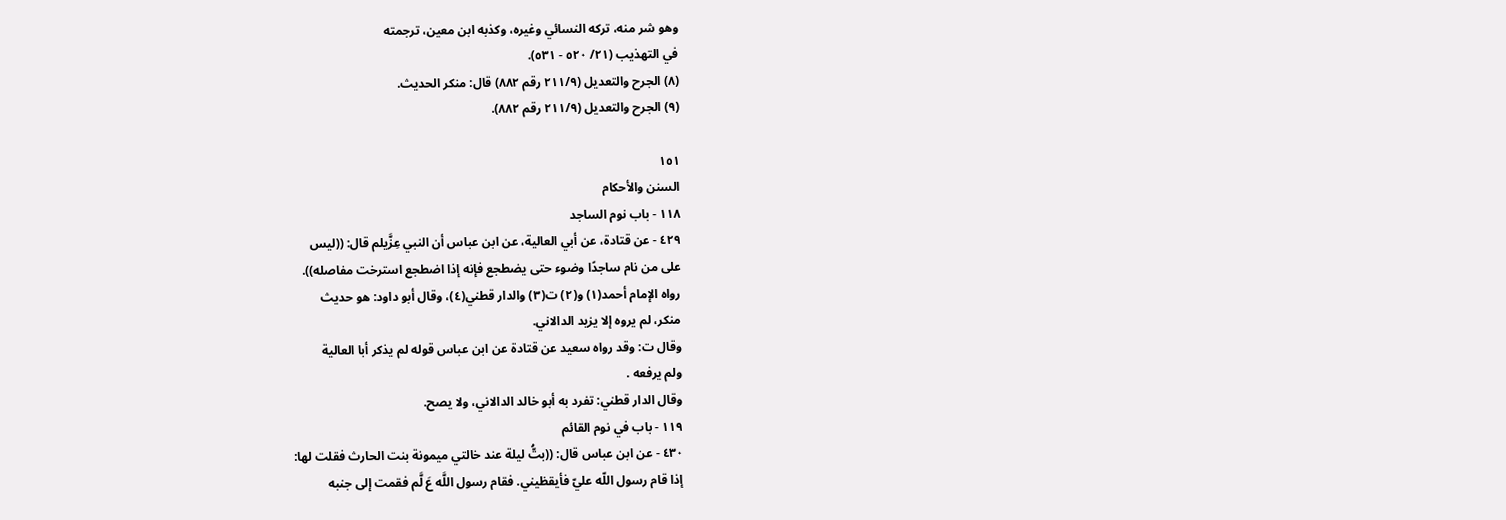وهو شر منه، تركه النسائي وغيره، وكذبه ابن معين، ترجمته
في التهذيب (٢١/ ٥٢٠ - ٥٣١).
(٨) الجرح والتعديل (٢١١/٩ رقم ٨٨٢) قال: منكر الحديث.
(٩) الجرح والتعديل (٢١١/٩ رقم ٨٨٢).

١٥١
السنن والأحكام
١١٨ - باب نوم الساجد
٤٢٩ - عن قتادة، عن أبي العالية، عن ابن عباس أن النبي عِزَّيلم قال: ((ليس
على من نام ساجدًا وضوء حتى يضطجع فإنه إذا اضطجع استرخت مفاصله)).
رواه الإمام أحمد(١) و(٢) ت(٣) والدار قطني(٤)، وقال أبو داود: هو حديث
منكر، لم يروه إلا يزيد الدالاني.
وقال ت: وقد رواه سعيد عن قتادة عن ابن عباس قوله لم يذكر أبا العالية
ولم يرفعه .
وقال الدار قطني: تفرد به أبو خالد الدالاني، ولا يصح.
١١٩ - باب في نوم القائم
٤٣٠ - عن ابن عباس قال: ((بتُّ ليلة عند خالتي ميمونة بنت الحارث فقلت لها:
إذا قام رسول اللّه عليّ فأيقظيني. فقام رسول اللَّه عَ لَّم فقمت إلى جنبه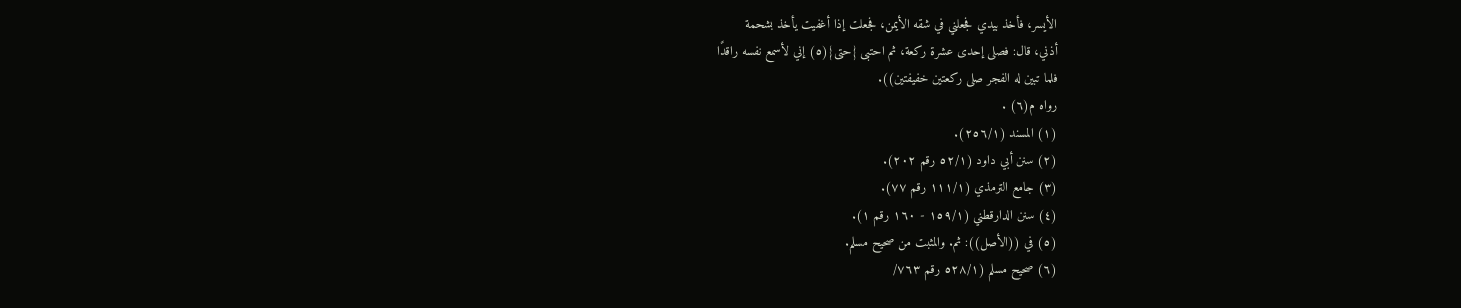الأيسر، فأخذ بيدي فجعلني في شقه الأيمن، فجعلت إذا أغفيت يأخذ بشحمة
أذني، قال: فصلى إحدى عشرة ركعة، ثم احتبى {حتى}(٥) إني لأسمع نفسه راقدًا
فلما تبين له الفجر صلى ركعتين خفيفتين)).
رواه م(٦) .
(١) المسند (٢٥٦/١).
(٢) سنن أبي داود (٥٢/١ رقم ٢٠٢).
(٣) جامع الترمذي (١١١/١ رقم ٧٧).
(٤) سنن الدارقطني (١٥٩/١ - ١٦٠ رقم ١).
(٥) في ((الأصل)): ثم. والمثبت من صحيح مسلم.
(٦) صحيح مسلم (٥٢٨/١ رقم ٧٦٣/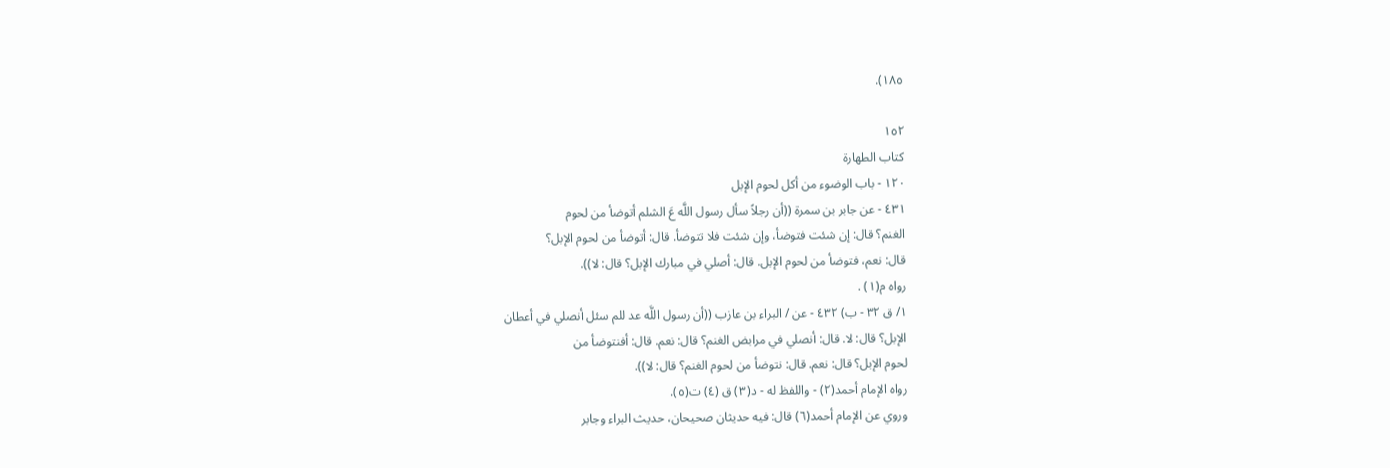١٨٥).

١٥٢
كتاب الطهارة
١٢٠ - باب الوضوء من أكل لحوم الإبل
٤٣١ - عن جابر بن سمرة ((أن رجلاً سأل رسول اللَّه عَ الشلم أتوضأ من لحوم
الغنم؟ قال: إن شئت فتوضأ، وإن شئت فلا تتوضأ. قال: أتوضأ من لحوم الإبل؟
قال: نعم، فتوضأ من لحوم الإبل. قال: أصلي في مبارك الإبل؟ قال: لا)).
رواه م(١) .
١/ ق ٣٢ - ب) ٤٣٢ - عن / البراء بن عازب ((أن رسول اللَّه عد للم سئل أنصلي في أعطان
الإبل؟ قال: لا. قال: أنصلي في مرابض الغنم؟ قال: نعم. قال: أفنتوضأ من
لحوم الإبل؟ قال: نعم. قال: نتوضأ من لحوم الغنم؟ قال: لا)).
رواه الإمام أحمد(٢) - واللفظ له - د(٣) ق (٤) ت(٥).
وروي عن الإمام أحمد(٦) قال: فيه حديثان صحيحان، حديث البراء وجابر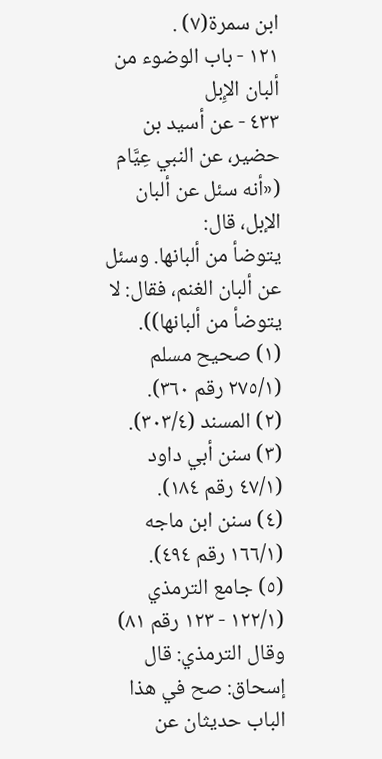ابن سمرة(٧) .
١٢١ - باب الوضوء من ألبان الإِبل
٤٣٣ - عن أسيد بن حضير، عن النبي عِيَّام («أنه سئل عن ألبان الإبل، قال:
يتوضأ من ألبانها. وسئل عن ألبان الغنم، فقال: لا يتوضأ من ألبانها)).
(١) صحيح مسلم (٢٧٥/١ رقم ٣٦٠).
(٢) المسند (٣٠٣/٤).
(٣) سنن أبي داود (٤٧/١ رقم ١٨٤).
(٤) سنن ابن ماجه (١٦٦/١ رقم ٤٩٤).
(٥) جامع الترمذي (١٢٢/١ - ١٢٣ رقم ٨١) وقال الترمذي: قال إسحاق: صح في هذا
الباب حديثان عن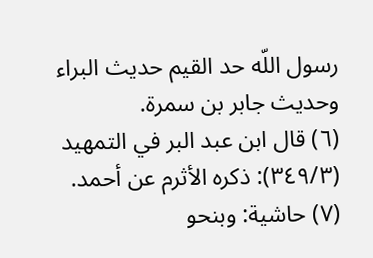رسول اللّه حد القيم حديث البراء وحديث جابر بن سمرة.
(٦) قال ابن عبد البر في التمهيد (٣٤٩/٣): ذكره الأثرم عن أحمد.
(٧) حاشية: وبنحو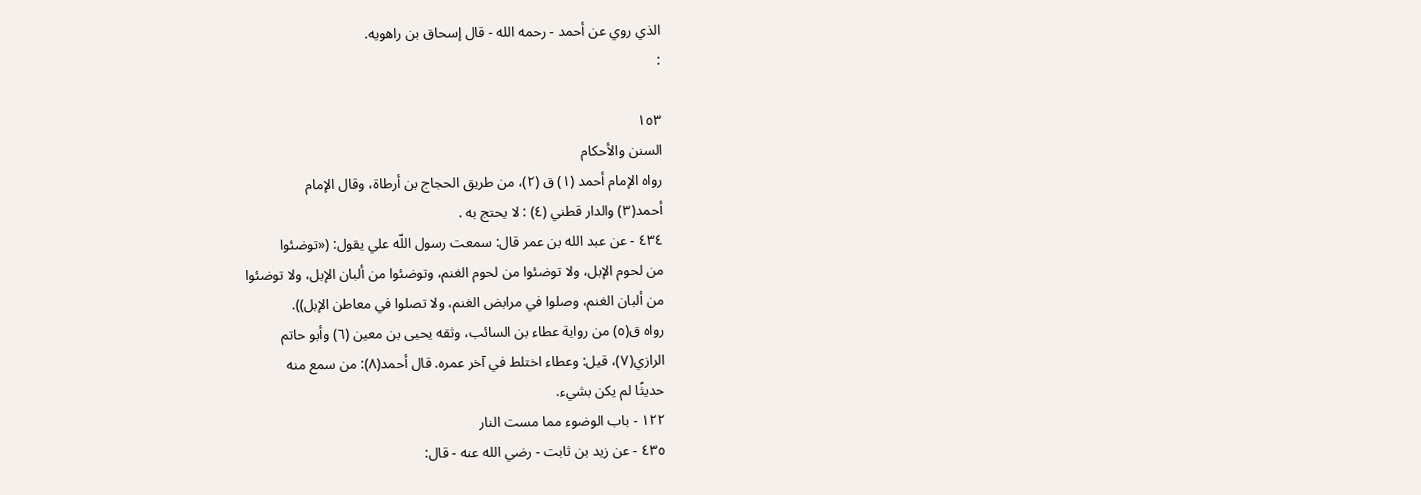الذي روي عن أحمد - رحمه الله - قال إسحاق بن راهويه.
:

١٥٣
السنن والأحكام
رواه الإمام أحمد (١) ق (٢)، من طريق الحجاج بن أرطاة، وقال الإمام
أحمد(٣) والدار قطني (٤) : لا يحتج به .
٤٣٤ - عن عبد الله بن عمر قال: سمعت رسول اللّه علي يقول: («توضئوا
من لحوم الإبل، ولا توضئوا من لحوم الغنم، وتوضئوا من ألبان الإبل، ولا توضئوا
من ألبان الغنم، وصلوا في مرابض الغنم، ولا تصلوا في معاطن الإبل)).
رواه ق(٥) من رواية عطاء بن السائب، وثقه يحيى بن معين (٦) وأبو حاتم
الرازي(٧)، قيل: وعطاء اختلط في آخر عمره. قال أحمد(٨): من سمع منه
حديثًا لم يكن بشيء.
١٢٢ - باب الوضوء مما مست النار
٤٣٥ - عن زيد بن ثابت - رضي الله عنه - قال: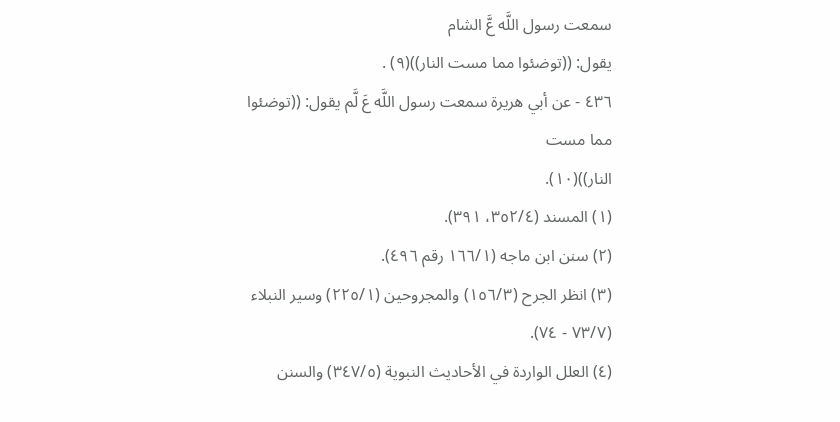سمعت رسول اللَّه عَّ الشام
يقول: ((توضئوا مما مست النار))(٩) .
٤٣٦ - عن أبي هريرة سمعت رسول اللَّه عَ لَّم يقول: ((توضئوا مما مست
النار))(١٠).
(١) المسند (٣٥٢/٤، ٣٩١).
(٢) سنن ابن ماجه (١٦٦/١ رقم ٤٩٦).
(٣) انظر الجرح (١٥٦/٣) والمجروحين (٢٢٥/١) وسير النبلاء (٧٣/٧ - ٧٤).
(٤) العلل الواردة في الأحاديث النبوية (٣٤٧/٥) والسنن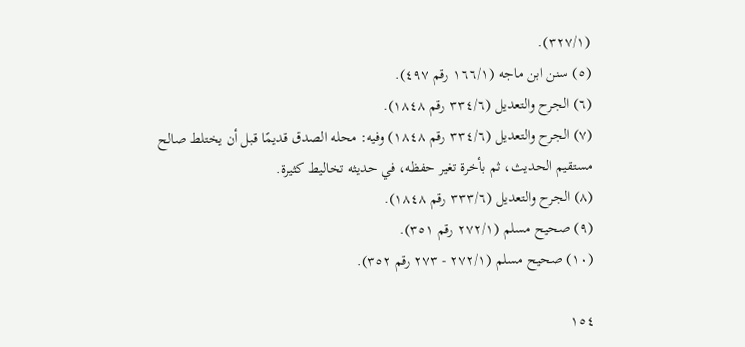(٣٢٧/١).
(٥) سنن ابن ماجه (١٦٦/١ رقم ٤٩٧).
(٦) الجرح والتعديل (٣٣٤/٦ رقم ١٨٤٨).
(٧) الجرح والتعديل (٣٣٤/٦ رقم ١٨٤٨) وفيه: محله الصدق قديمًا قبل أن يختلط صالح
مستقيم الحديث، ثم بأخرة تغير حفظه، في حديثه تخاليط كثيرة.
(٨) الجرح والتعديل (٣٣٣/٦ رقم ١٨٤٨).
(٩) صحيح مسلم (٢٧٢/١ رقم ٣٥١).
(١٠) صحيح مسلم (٢٧٢/١ - ٢٧٣ رقم ٣٥٢).

١٥٤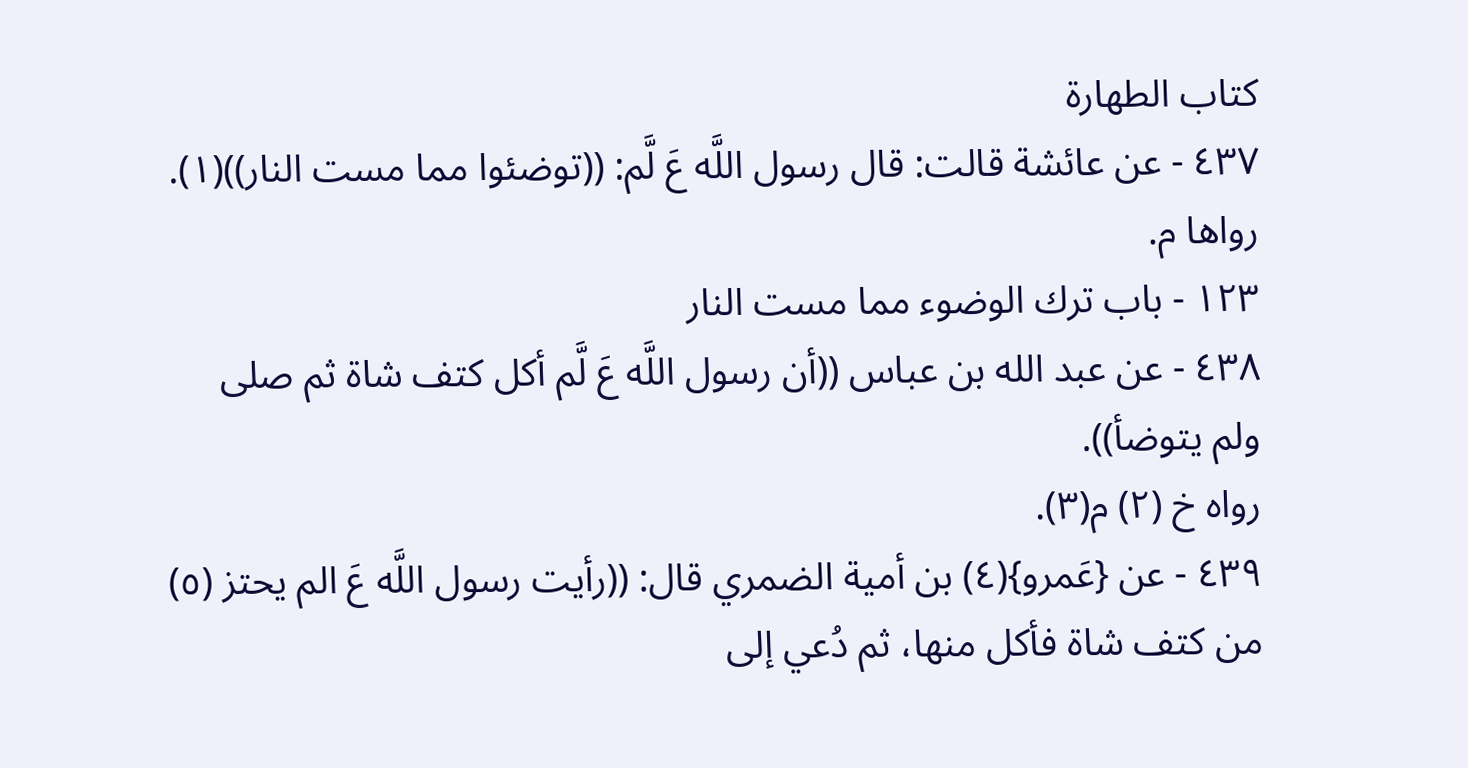كتاب الطهارة
٤٣٧ - عن عائشة قالت: قال رسول اللَّه عَ لَّم: ((توضئوا مما مست النار))(١).
رواها م.
١٢٣ - باب ترك الوضوء مما مست النار
٤٣٨ - عن عبد الله بن عباس ((أن رسول اللَّه عَ لَّم أكل كتف شاة ثم صلى
ولم يتوضأ)).
رواه خ (٢) م(٣).
٤٣٩ - عن {عَمرو}(٤) بن أمية الضمري قال: ((رأيت رسول اللَّه عَ الم يحتز (٥)
من كتف شاة فأكل منها، ثم دُعي إلى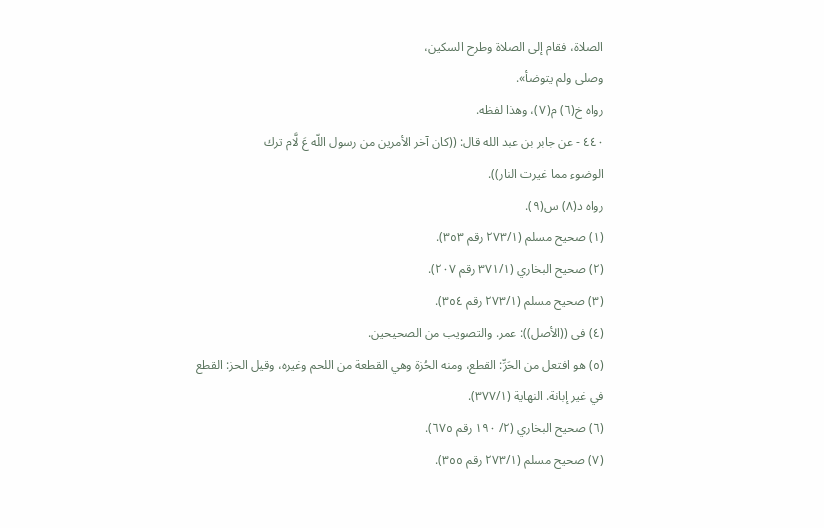الصلاة، فقام إلى الصلاة وطرح السكين،
وصلى ولم يتوضأ».
رواه خ(٦) م(٧)، وهذا لفظه.
٤٤٠ - عن جابر بن عبد الله قال: ((كان آخر الأمرين من رسول اللّه عَ لَّام ترك
الوضوء مما غيرت النار)).
رواه د(٨) س(٩).
(١) صحيح مسلم (٢٧٣/١ رقم ٣٥٣).
(٢) صحيح البخاري (٣٧١/١ رقم ٢٠٧).
(٣) صحيح مسلم (٢٧٣/١ رقم ٣٥٤).
(٤) فى ((الأصل)): عمر. والتصويب من الصحيحين.
(٥) هو افتعل من الحَرِّ: القطع، ومنه الحُزة وهي القطعة من اللحم وغيره، وقيل الحز: القطع
في غير إبانة. النهاية (٣٧٧/١).
(٦) صحيح البخاري (٢/ ١٩٠ رقم ٦٧٥).
(٧) صحيح مسلم (٢٧٣/١ رقم ٣٥٥).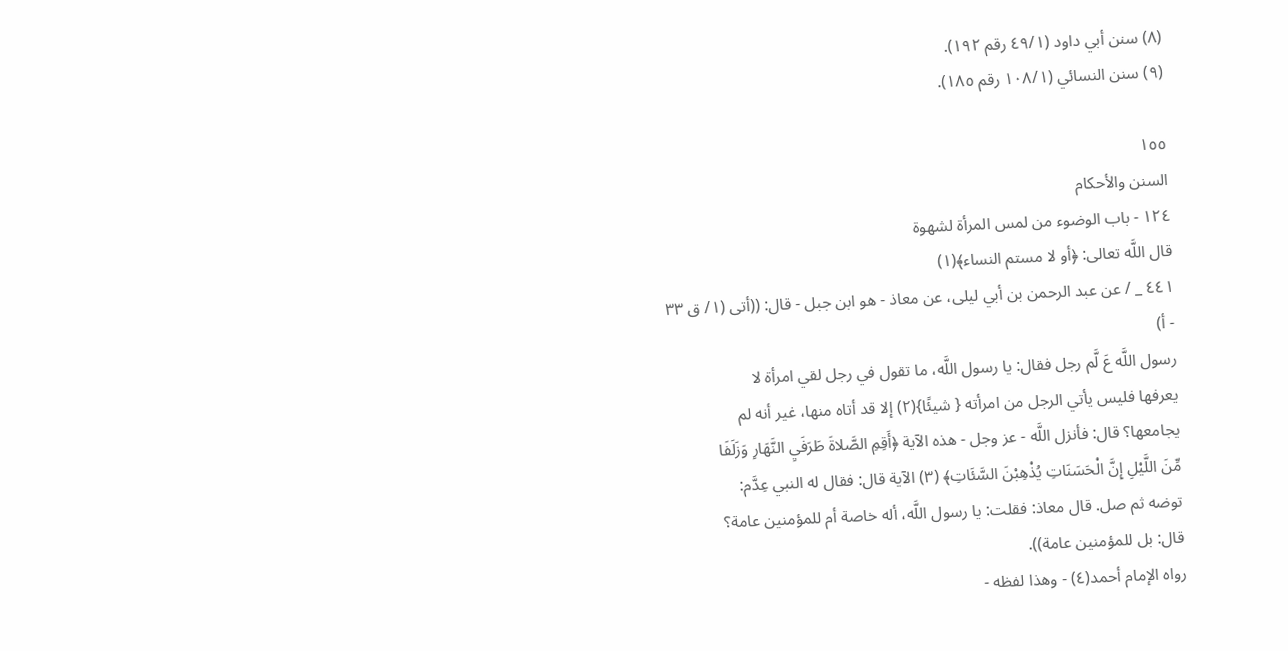(٨) سنن أبي داود (٤٩/١ رقم ١٩٢).
(٩) سنن النسائي (١٠٨/١ رقم ١٨٥).

١٥٥
السنن والأحكام
١٢٤ - باب الوضوء من لمس المرأة لشهوة
قال اللَّه تعالى: ﴿أو لا مستم النساء﴾(١)
٤٤١ _ / عن عبد الرحمن بن أبي ليلى، عن معاذ - هو ابن جبل - قال: ((أتى (١/ ق ٣٣ - أ)
رسول اللَّه عَ لَّم رجل فقال: يا رسول اللَّه، ما تقول في رجل لقي امرأة لا
يعرفها فليس يأتي الرجل من امرأته { شيئًا}(٢) إلا قد أتاه منها، غير أنه لم
يجامعها؟ قال: فأنزل اللَّه - عز وجل - هذه الآية ﴿أَقِمِ الصَّلاةَ طَرَفَيِ النَّهَارِ وَزَلَفَا
مِّنَ اللَّيْلِ إِنَّ الْحَسَنَاتِ يُذْهِبْنَ السَّئَاتِ﴾ (٣) الآية قال: فقال له النبي عِدَّم:
توضه ثم صل. قال معاذ: فقلت: يا رسول اللَّه، أله خاصة أم للمؤمنين عامة؟
قال: بل للمؤمنين عامة)).
رواه الإمام أحمد(٤) - وهذا لفظه -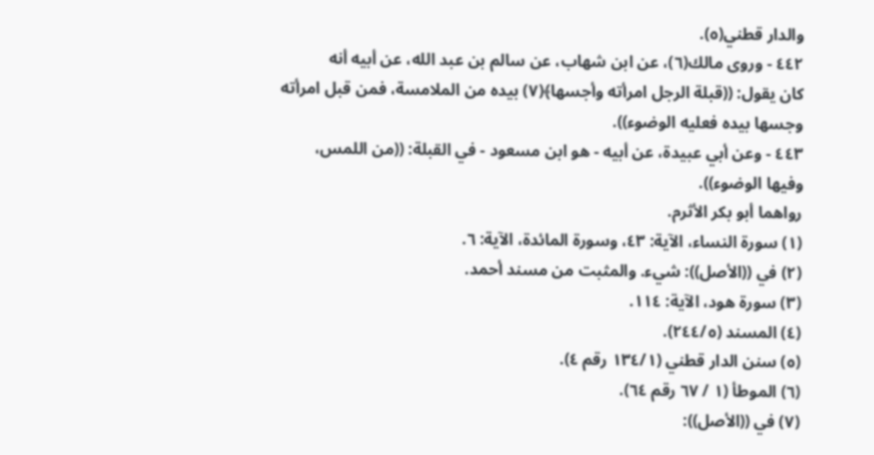والدار قطني(٥).
٤٤٢ - وروى مالك(٦)، عن ابن شهاب، عن سالم بن عبد الله، عن أبيه أنه
كان يقول: ((قبلة الرجل امرأته وأجسها﴾(٧) بيده من الملامسة، فمن قبل امرأته
وجسها بيده فعليه الوضوء)).
٤٤٣ - وعن أبي عبيدة، عن أبيه - هو ابن مسعود - في القبلة: ((من اللمس،
وفيها الوضوء)).
رواهما أبو بكر الأثرم.
(١) سورة النساء، الآية: ٤٣، وسورة المائدة، الآية: ٦.
(٢) في ((الأصل)): شيء. والمثبت من مسند أحمد.
(٣) سورة هود، الآية: ١١٤.
(٤) المسند (٢٤٤/٥).
(٥) سنن الدار قطني (١٣٤/١ رقم ٤).
(٦) الموطأ (١ / ٦٧ رقم ٦٤).
(٧) في ((الأصل)):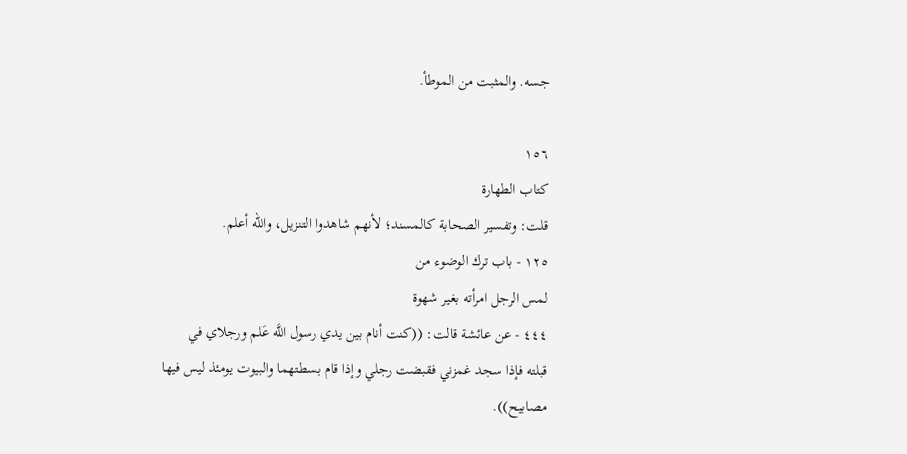جسه. والمثبت من الموطأ.

١٥٦
كتاب الطهارة
قلت: وتفسير الصحابة كالمسند؛ لأنهم شاهدوا التنزيل، والله أعلم.
١٢٥ - باب ترك الوضوء من
لمس الرجل امرأته بغير شهوة
٤٤٤ - عن عائشة قالت: ((كنت أنام بين يدي رسول اللَّه عَلم ورجلاي في
قبلته فإذا سجد غمزني فقبضت رجلي وإذا قام بسطتهما والبيوت يومئذ ليس فيها
مصابیح)).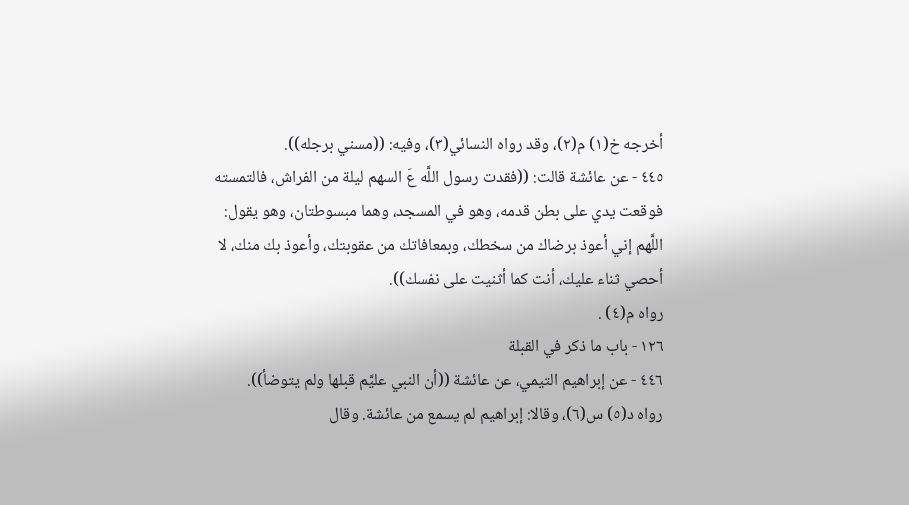أخرجه خ(١) م(٢)، وقد رواه النسائي(٣)، وفيه: ((مسني برجله)).
٤٤٥ - عن عائشة قالت: ((فقدت رسول اللَّه عَ السهم ليلة من الفراش، فالتمسته
فوقعت يدي على بطن قدمه، وهو في المسجد، وهما مبسوطتان، وهو يقول:
اللَّهم إني أعوذ برضاك من سخطك، وبمعافاتك من عقوبتك، وأعوذ بك منك، لا
أحصي ثناء عليك، أنت كما أثنيت على نفسك)).
رواه م(٤) .
١٢٦ - باب ما ذكر في القبلة
٤٤٦ - عن إبراهيم التيمي، عن عائشة ((أن النبي عليَّم قبلها ولم يتوضأ)).
رواه د(٥) س(٦)، وقالا: إبراهيم لم يسمع من عائشة. وقال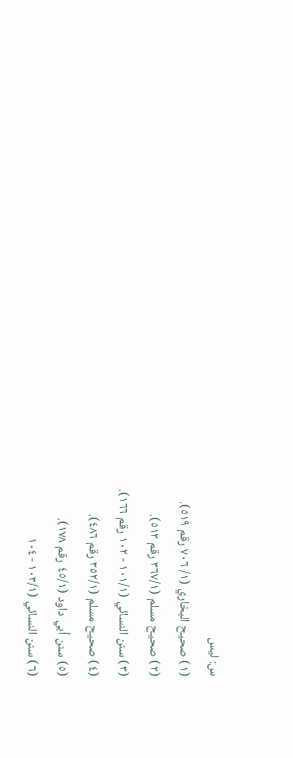س: ليس
(١) صحيح البخاري (١/ ٧٠٦ رقم ٥١٩).
(٢) صحيح مسلم (٣٦٧/١ رقم ٥١٢).
(٣) سنن النسائي (١٠١/١ - ١٠٢ رقم ١٦٦).
(٤) صحيح مسلم (٣٥٢/١ رقم ٤٨٦).
(٥) سنن أبي داود (٤٥/١ رقم ١٧٨).
(٦) سنن النسائي (١٠٣/١ - ١٠٤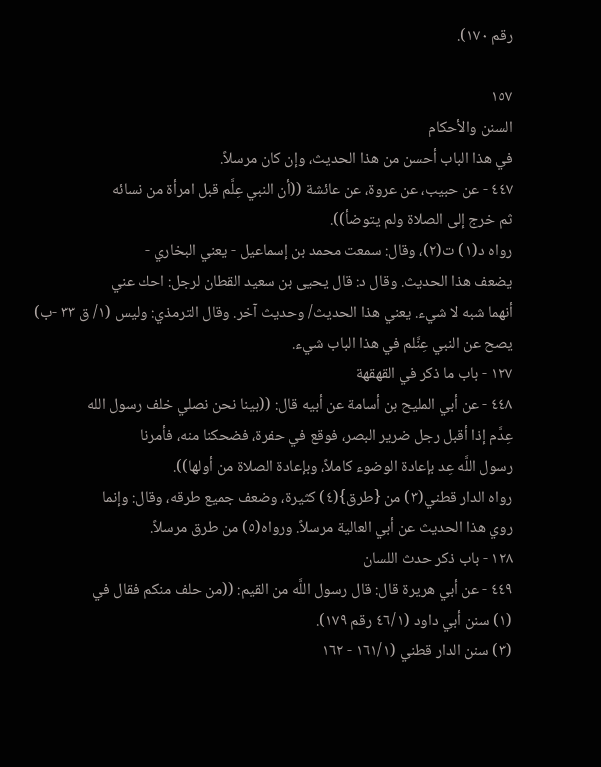رقم ١٧٠).

١٥٧
السنن والأحكام
في هذا الباب أحسن من هذا الحديث، وإن كان مرسلاً.
٤٤٧ - عن حبيب، عن عروة، عن عائشة ((أن النبي عِلَّم قبل امرأة من نسائه
ثم خرج إلى الصلاة ولم يتوضأ)).
رواه د(١) ت(٢)، وقال: سمعت محمد بن إسماعيل - يعني البخاري -
يضعف هذا الحديث. وقال د: قال يحيى بن سعيد القطان لرجل: احك عني
أنهما شبه لا شيء. يعني هذا الحديث/ وحديث آخر. وقال الترمذي: وليس (١/ ق ٣٣ -ب)
يصح عن النبي عِنَّلم في هذا الباب شيء.
١٢٧ - باب ما ذكر في القهقهة
٤٤٨ - عن أبي المليح بن أسامة عن أبيه قال: ((بينا نحن نصلي خلف رسول الله
عِدَّم إذا أقبل رجل ضرير البصر، فوقع في حفرة، فضحكنا منه، فأمرنا
رسول اللَّه عِد بإعادة الوضوء كاملاً، وبإعادة الصلاة من أولها)).
رواه الدار قطني(٣) من {طرق}(٤) كثيرة، وضعف جميع طرقه، وقال: وإنما
روي هذا الحديث عن أبي العالية مرسلاً. ورواه(٥) من طرق مرسلاً.
١٢٨ - باب ذكر حدث اللسان
٤٤٩ - عن أبي هريرة قال: قال رسول اللَّه من القيم: ((من حلف منكم فقال في
(١) سنن أبي داود (٤٦/١ رقم ١٧٩).
(٣) سنن الدار قطني (١٦١/١ - ١٦٢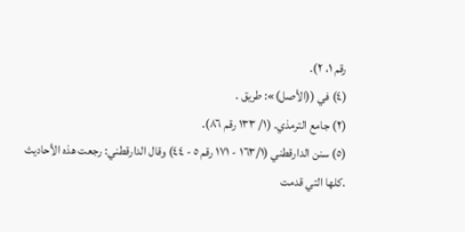رقم ١، ٢).
(٤) في ((الأصل)»: طريق .
(٢) جامع الترمذي. (١/ ١٣٣ رقم ٨٦).
(٥) سنن الدارقطني (١٦٣/١ - ١٧١ رقم ٥ - ٤٤) وقال الدارقطني: رجعت هذه الأحاديث
.كلها التي قدمت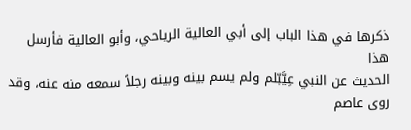ذكرها في هذا الباب إلى أبي العالية الرياحي، وأبو العالية فأرسل هذا
الحديث عن النبي عِيَّبّلم ولم يسم بينه وبينه رجلاً سمعه منه عنه، وقد روى عاصم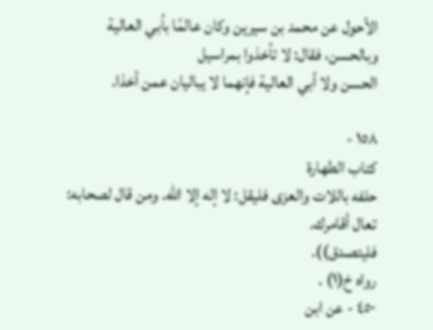الأحول عن محمد بن سيرين وكان عالمًا بأبي العالية وبالحسن، فقال: لا تأخذوا بمراسيل
الحسن ولا أبي العالية فإنهما لا يباليان عمن أخذا.

١٥٨ -
كتاب الطهارة
حلفه باللات والعزى فليقل: لا إله إلا الله. ومن قال لصحابه: تعال أقامرك.
فلیتصدق)).
رواه خ(١) .
٤٥٠ - عن ابن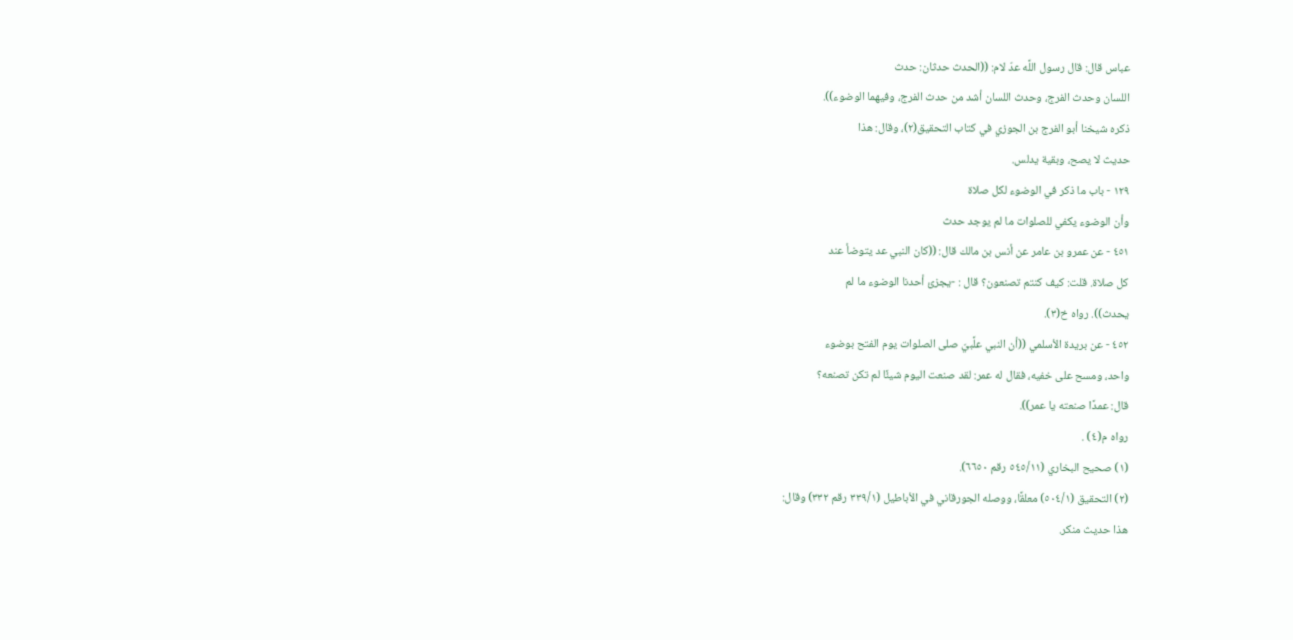عباس قال: قال رسول اللَّه عدّ لام: ((الحدث حدثان: حدث
اللسان وحدث الفرج، وحدث اللسان أشد من حدث الفرج، وفيهما الوضوء)).
ذكره شيخنا أبو الفرج بن الجوزي في كتاب التحقيق(٢)، وقال: هذا
حدیث لا يصح، وبقية يدلس.
١٢٩ - باب ما ذكر في الوضوء لكل صلاة
وأن الوضوء يكفي للصلوات ما لم يوجد حدث
٤٥١ - عن عمرو بن عامر عن أنس بن مالك قال: ((كان النبي عد يتوضأ عند
كل صلاة. قلت: كيف كنتم تصنعون؟ قال : -يجزئ أحدنا الوضوء ما لم
يحدث)). رواه خ(٣).
٤٥٢ - عن بريدة الأسلمي ((أن النبي علَّبيّ صلى الصلوات يوم الفتح بوضوء
واحد، ومسح على خفيه، فقال له عمر: لقد صنعت اليوم شيئًا لم تكن تصنعه؟
قال: عمدًا صنعته یا عمر)).
رواه م(٤) .
(١) صحيح البخاري (٥٤٥/١١ رقم ٦٦٥٠).
(٢) التحقيق (٥٠٤/١) معلقًا، ووصله الجورقاني في الأباطيل (٣٣٩/١ رقم ٣٣٢) وقال:
هذا حديث منكر.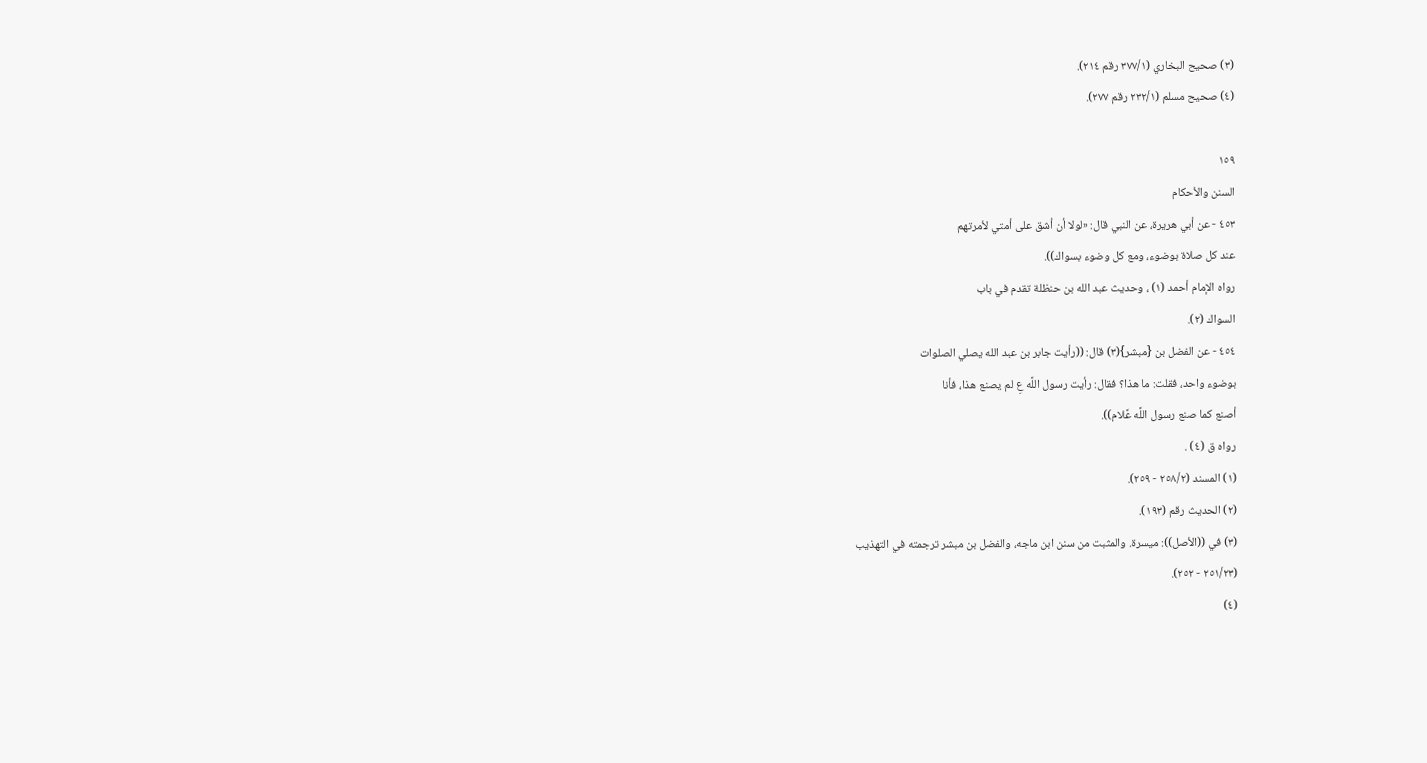(٣) صحيح البخاري (٣٧٧/١ رقم ٢١٤).
(٤) صحيح مسلم (٢٣٢/١ رقم ٢٧٧).

١٥٩
السنن والأحكام
٤٥٣ - عن أبي هريرة، عن النبي قال: «لولا أن أشق على أمتي لأمرتهم
عند كل صلاة بوضوء، ومع كل وضوء بسواك)).
رواه الإمام أحمد (١) ، وحديث عبد الله بن حنظلة تقدم في باب
السواك (٢).
٤٥٤ - عن الفضل بن {مبشر}(٣) قال: ((رأيت جابر بن عبد الله يصلي الصلوات
بوضوء واحد، فقلت: ما هذا؟ فقال: رأيت رسول اللَّه عِ لم يصنع هذا، فأنا
أصنع كما صنع رسول اللَّه عَّلام)).
رواه ق (٤) .
(١) المسند (٢٥٨/٢ - ٢٥٩).
(٢) الحديث رقم (١٩٣).
(٣) في ((الأصل)): ميسرة. والمثبت من سنن ابن ماجه، والفضل بن مبشر ترجمته في التهذيب
(٢٥١/٢٣ - ٢٥٢).
(٤)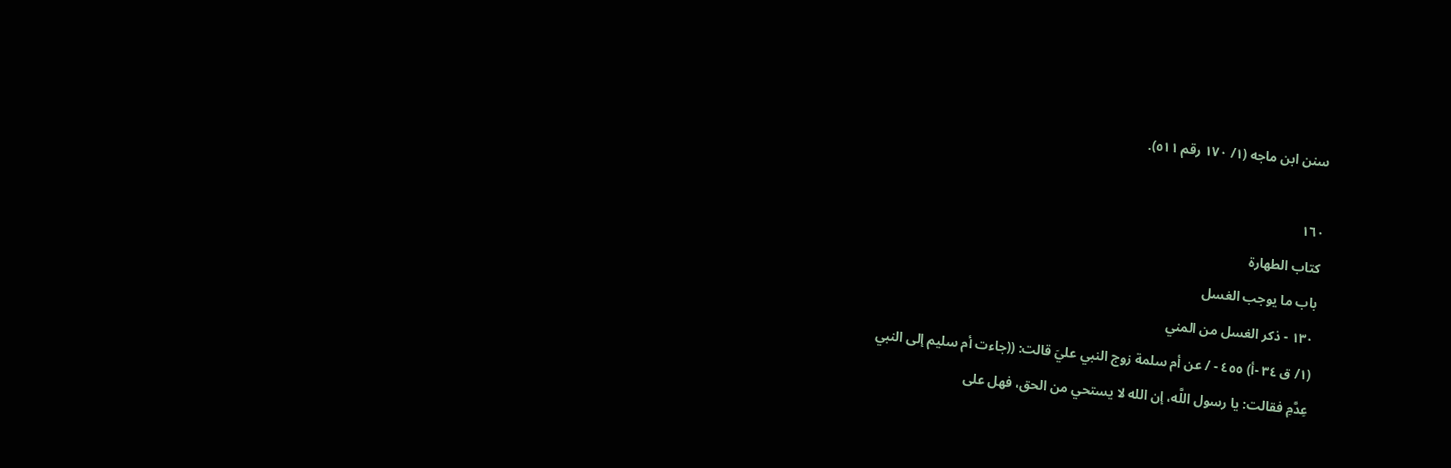سنن ابن ماجه (١/ ١٧٠ رقم ٥١١).

١٦٠
كتاب الطهارة
باب ما يوجب الغسل
١٣٠ - ذكر الغسل من المني
(١/ ق ٣٤ -أ) ٤٥٥ - / عن أم سلمة زوج النبي عليَ قالت: ((جاءت أم سليم إلى النبي
عِدَّمِ فقالت: يا رسول اللَّه، إن الله لا يستحي من الحق، فهل على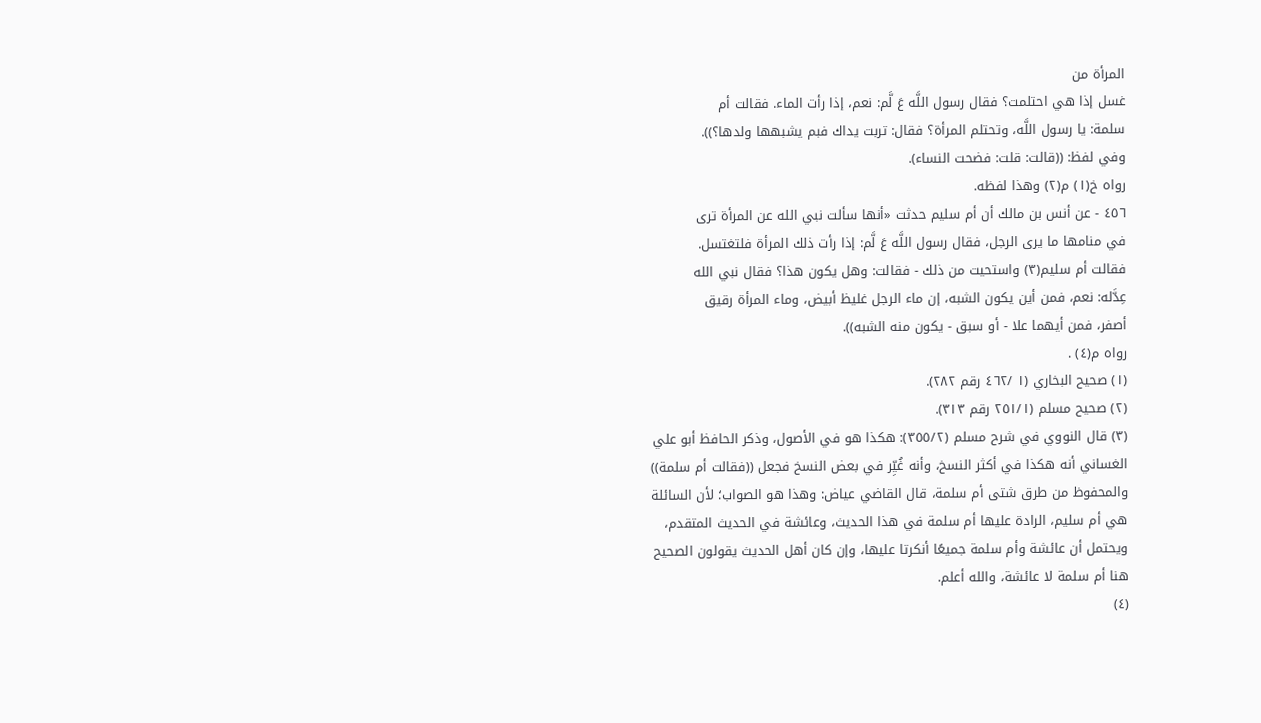المرأة من
غسل إذا هي احتلمت؟ فقال رسول اللَّه عَ لَّم: نعم، إذا رأت الماء. فقالت أم
سلمة: يا رسول اللَّه، وتحتلم المرأة؟ فقال: تربت يداك فبم يشبهها ولدها؟)).
وفي لفظ: ((قالت: قلت: فضحت النساء).
رواه خ(١) م(٢) وهذا لفظه.
٤٥٦ - عن أنس بن مالك أن أم سليم حدثت «أنها سألت نبي الله عن المرأة ترى
في منامها ما يرى الرجل، فقال رسول اللَّه عَ لَّم: إذا رأت ذلك المرأة فلتغتسل.
فقالت أم سليم(٣) واستحيت من ذلك - فقالت: وهل يكون هذا؟ فقال نبي الله
عِدَّله: نعم، فمن أين يكون الشبه، إن ماء الرجل غليظ أبيض، وماء المرأة رقيق
أصفر، فمن أيهما علا - أو سبق - يكون منه الشبه)).
رواه م(٤) .
(١) صحيح البخاري (١ /٤٦٢ رقم ٢٨٢).
(٢) صحيح مسلم (٢٥١/١ رقم ٣١٣).
(٣) قال النووي في شرح مسلم (٣٥٥/٢): هكذا هو في الأصول، وذكر الحافظ أبو علي
الغساني أنه هكذا في أكثر النسخ، وأنه غُيِّر في بعض النسخ فجعل ((فقالت أم سلمة))
والمحفوظ من طرق شتى أم سلمة، قال القاضي عياض: وهذا هو الصواب؛ لأن السائلة
هي أم سليم، الرادة عليها أم سلمة في هذا الحديث، وعائشة في الحديث المتقدم،
ويحتمل أن عائشة وأم سلمة جميعًا أنكرتا عليها، وإن كان أهل الحديث يقولون الصحيح
هنا أم سلمة لا عائشة، والله أعلم.
(٤)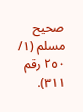صحيح مسلم (١/ ٢٥٠ رقم ٣١١).